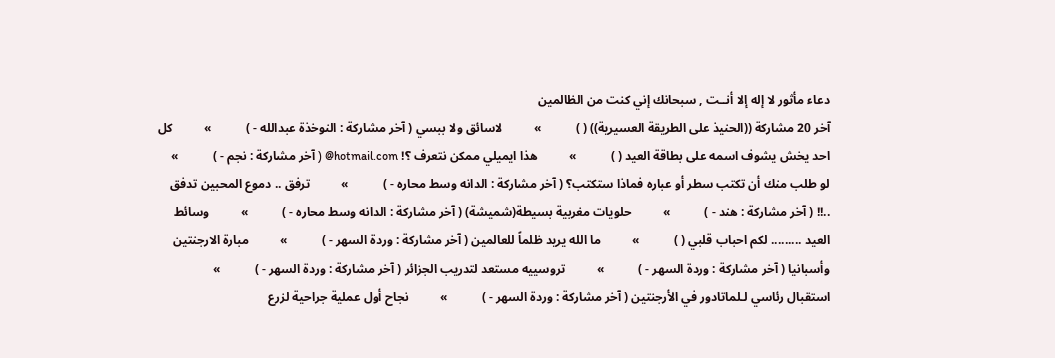دعاء مأثور لا إله إلا أنــت , سبحانك إني كنت من الظالمين
آخر 20 مشاركة ((الحنيذ على الطريقة العسيرية)) ( )           »          لاسائق ولا ببسي ( آخر مشاركة : النوخذة عبدالله - )           »          كل احد يخش يشوف اسمه على بطاقة العيد ( )           »          هذا ايميلي ممكن نتعرف ؟! hotmail.com@ ( آخر مشاركة : نجم - )           »          لو طلب منك أن تكتب سطر أو عباره فماذا ستكتب؟ ( آخر مشاركة : الدانه وسط محاره - )           »          ترفق .. دموع المحبين تدفق ..!! ( آخر مشاركة : هند - )           »          حلويات مغربية بسيطة(شميشة) ( آخر مشاركة : الدانه وسط محاره - )           »          وسائط العيد ......... لكم احباب قلبي ( )           »          ما الله يريد ظلماً للعالمين ( آخر مشاركة : وردة السهر - )           »          مبارة الارجنتين وأسبانيا ( آخر مشاركة : وردة السهر - )           »          تروسييه مستعد لتدريب الجزائر ( آخر مشاركة : وردة السهر - )           »          استقبال رئاسي لـلماتادور في الأرجنتين ( آخر مشاركة : وردة السهر - )           »          نجاح أول عملية جراحية لزرع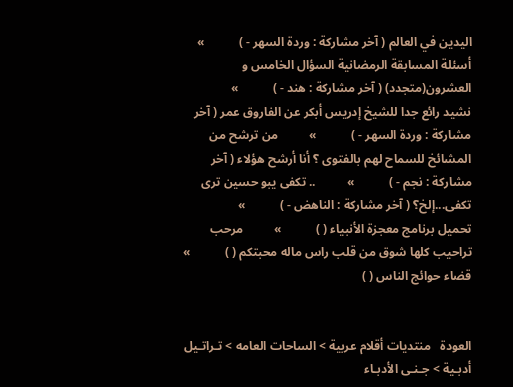اليدين في العالم ( آخر مشاركة : وردة السهر - )           »          أسئلة المسابقة الرمضانية السؤال الخامس و العشرون(متجدد) ( آخر مشاركة : هند - )           »          نشيد رائع جدا للشيخ إدريس أبكر عن الفاروق عمر ( آخر مشاركة : وردة السهر - )           »          من ترشح من المشائخ للسماح لهم بالفتوى ؟ أنا أرشح هؤلاء ( آخر مشاركة : نجم - )           »          .. تكفى يبو حسين ترى تكفى...إلخ؟ ( آخر مشاركة : الناهض - )           »          تحميل برنامج معجزة الأنبياء ( )           »          مرحب تراحيب كلها شوق من قلب راس ماله محبتكم ( )           »          قضاء حوائج الناس ( )


العودة   منتديات أقلام عربية > الساحات العامه > تـراتـيل أدبـية > جـنـى الأدبـاء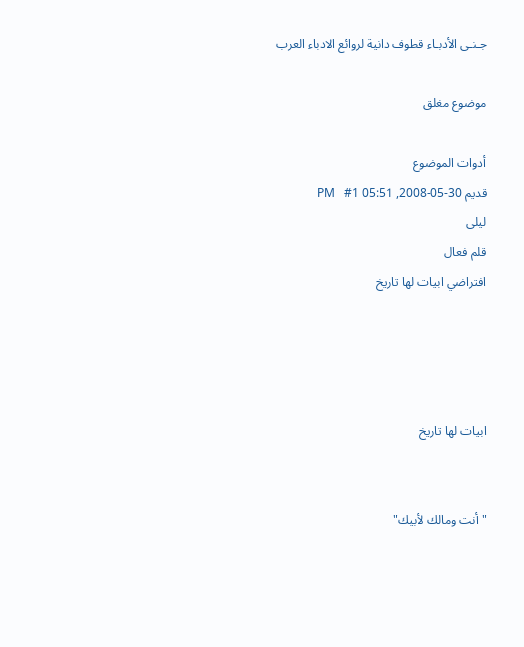جـنـى الأدبـاء قطوف دانية لروائع الادباء العرب

موضوع مغلق

أدوات الموضوع
قديم 30-05-2008, 05:51 PM   #1
ليلى
قلم فعال
افتراضي ابيات لها تاريخ




ابيات لها تاريخ


" أنت ومالك لأبيك"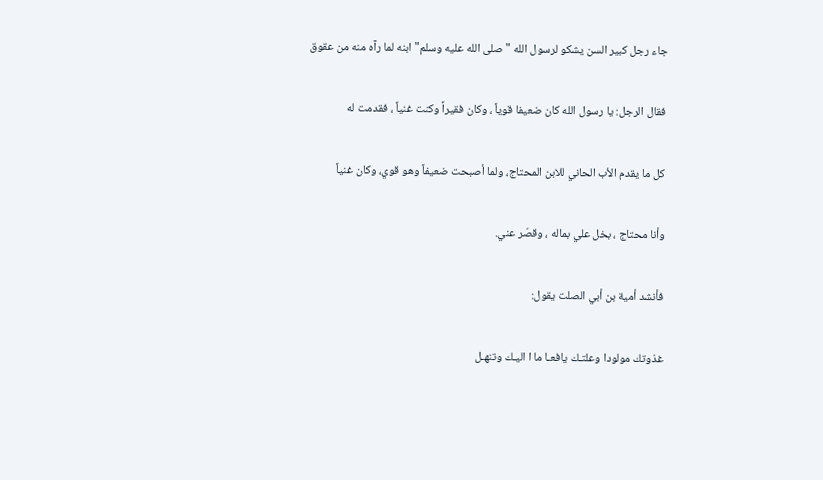جاء رجل كبير السن يشكو لرسول الله " صلى الله عليه وسلم" ابنه لما رآه منه من عقوق

فقال الرجل: يا رسول الله كان ضعيفا قوياً ، وكان فقيراً وكنت غنياً ، فقدمت له

كل ما يقدم الأب الحاني للابن المحتاج، ولما أصبحت ضعيفاً وهو قوي، وكان غنياً

وأنا محتاج ، بخل علي بماله ، وقصّر عني.

فأنشد أمية بن أبي الصلت يقول:

غذوتك مولودا وعلتـك يافعـا ما ا اليـك وتنهـل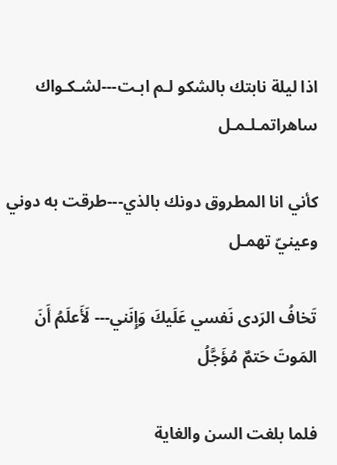اذا ليلة نابتك بالشكو لـم ابـت---لشـكـواك ساهراتمـلـمـل

كأني انا المطروق دونك بالذي---طرقت به دوني وعينيّ تهمـل

تَخافُ الرَدى نَفسي عَلَيكَ وَإِنَني--- لَأَعلَمُ أَنَ المَوتَ حَتمٌ مُؤَجَّلُ

فلما بلغت السن والغاية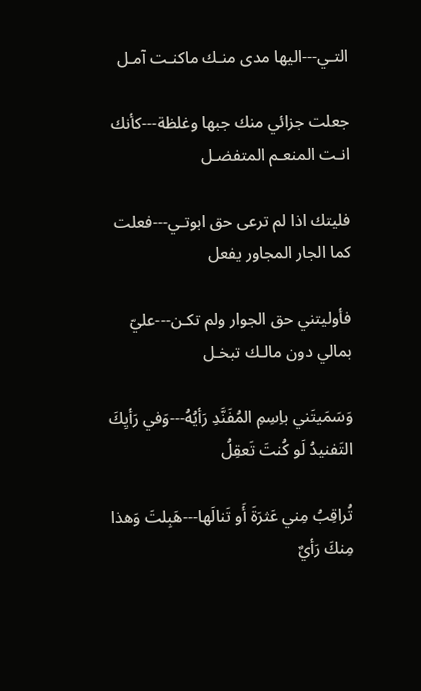التـي---اليها مدى منـك ماكنـت آمـل

جعلت جزائي منك جبها وغلظة---كأنك انـت المنعـم المتفضـل

فليتك اذا لم ترعى حق ابوتـي---فعلت كما الجار المجاور يفعل

فأوليتني حق الجوار ولم تكـن---عليّ بمالي دون مالـك تبخـل

وَسَمَيتَني باِسِمِ المُفَنَّدِ رَأيُهُ---وَفي رَأيِكَ التَفنيدُ لَو كُنتَ تَعقِلُ

تُراقِبُ مِني عَثرَةَ أَو تَنالَها---هَبِلتَ وَهذا مِنكَ رَأيٌ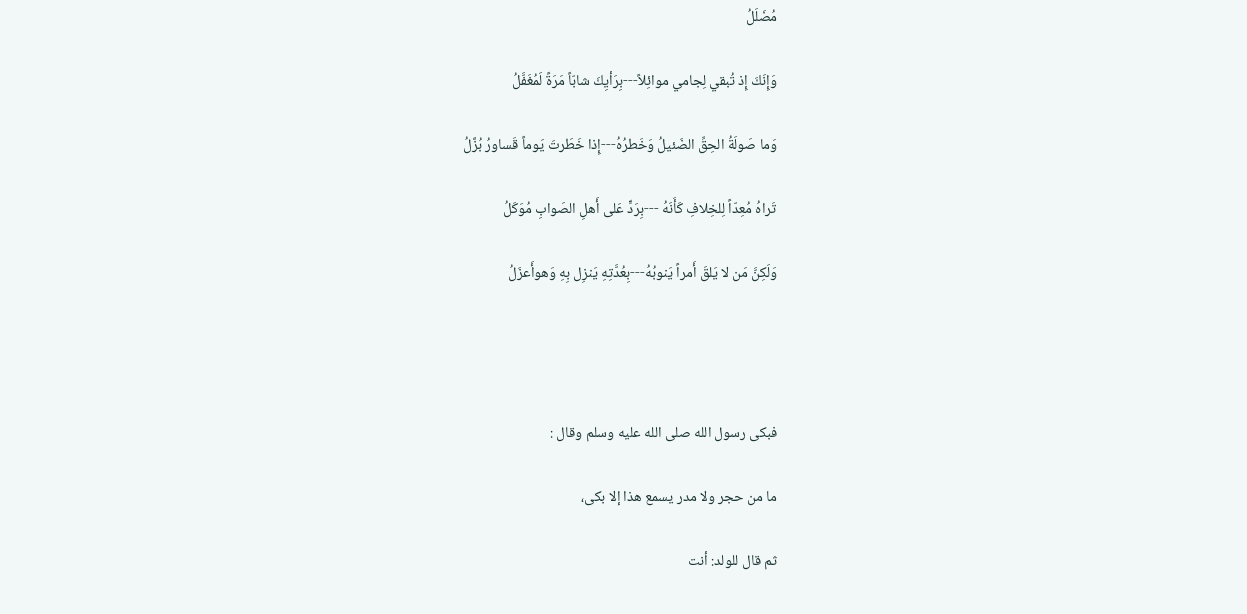مُضَلَلُ

وَإِنَكَ إِذ تُبقي لِجامي موائِلاً---بِرَأيِكَ شابّاً مَرَةً لَمُغَفَّلُ

وَما صَولَةُ الحِقِّ الضَئيلُ وَخَطرُهُ---إِذا خَطَرتَ يَوماً قَساورُ بُزَّلُ

تَراهُ مُعِدّاً لِلخِلافِ كَأَنَهُ ---بِرَدٍّ عَلى أَهلِ الصَوابِ مُوَكَلُ

وَلَكِنَّ مَن لا يَلقَ أَمراً يَنوبُهُ---بِعُدَّتِهِ يَنزِل بِهِ وَهوأَعزَلُ




فبكى رسول الله صلى الله عليه وسلم وقال :

ما من حجر ولا مدر يسمع هذا إلا بكى،

ثم قال للولد: أنت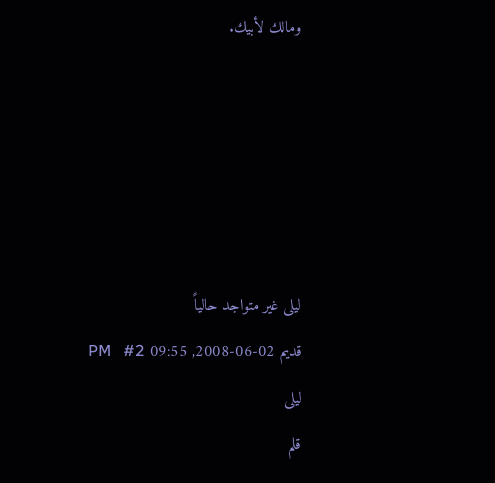ومالك لأبيك.





ليلى غير متواجد حالياً
قديم 02-06-2008, 09:55 PM   #2
ليلى
قلم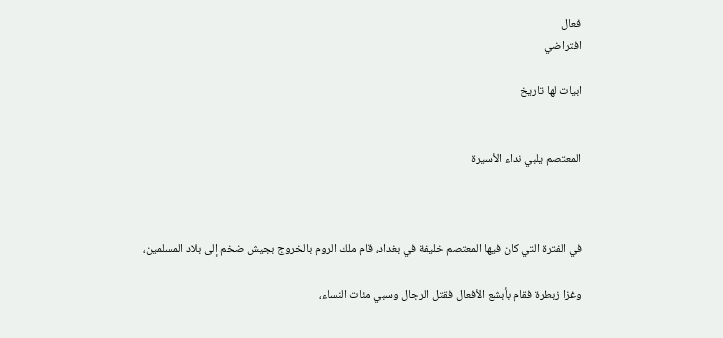فعال
افتراضي

ابيات لها تاريخ


المعتصم يلبي نداء الأسيرة



في الفترة التي كان فيها المعتصم خليفة في بغداد، قام ملك الروم بالخروج بجيش ضخم إلى بلاد المسلمين،

وغزا زبطرة فقام بأبشع الأفعال فقتل الرجال وسبي مئات النساء،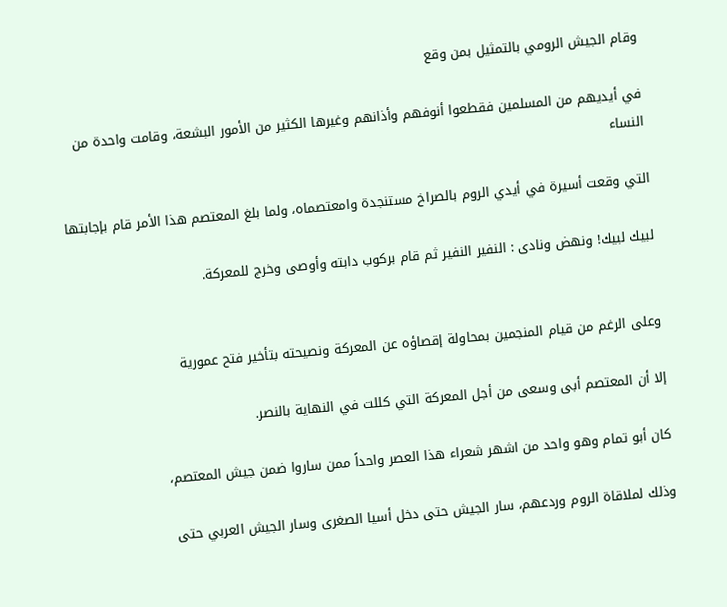وقام الجيش الرومي بالتمثيل بمن وقع

في أيديهم من المسلمين فقطعوا أنوفهم وأذانهم وغيرها الكثير من الأمور البشعة، وقامت واحدة من النساء

التي وقعت أسيرة في أيدي الروم بالصراخ مستنجدة وامعتصماه، ولما بلغ المعتصم هذا الأمر قام بإجابتها

لبيك لبيك! ونهض ونادى : النفير النفير ثم قام بركوب دابته وأوصى وخرج للمعركة.


وعلى الرغم من قيام المنجمين بمحاولة إقصاؤه عن المعركة ونصيحته بتأخير فتح عمورية

إلا أن المعتصم أبى وسعى من أجل المعركة التي كللت في النهاية بالنصر.

كان أبو تمام وهو واحد من اشهر شعراء هذا العصر واحداً ممن ساروا ضمن جيش المعتصم،

وذلك لملاقاة الروم وردعهم، سار الجيش حتى دخل أسيا الصغرى وسار الجيش العربي حتى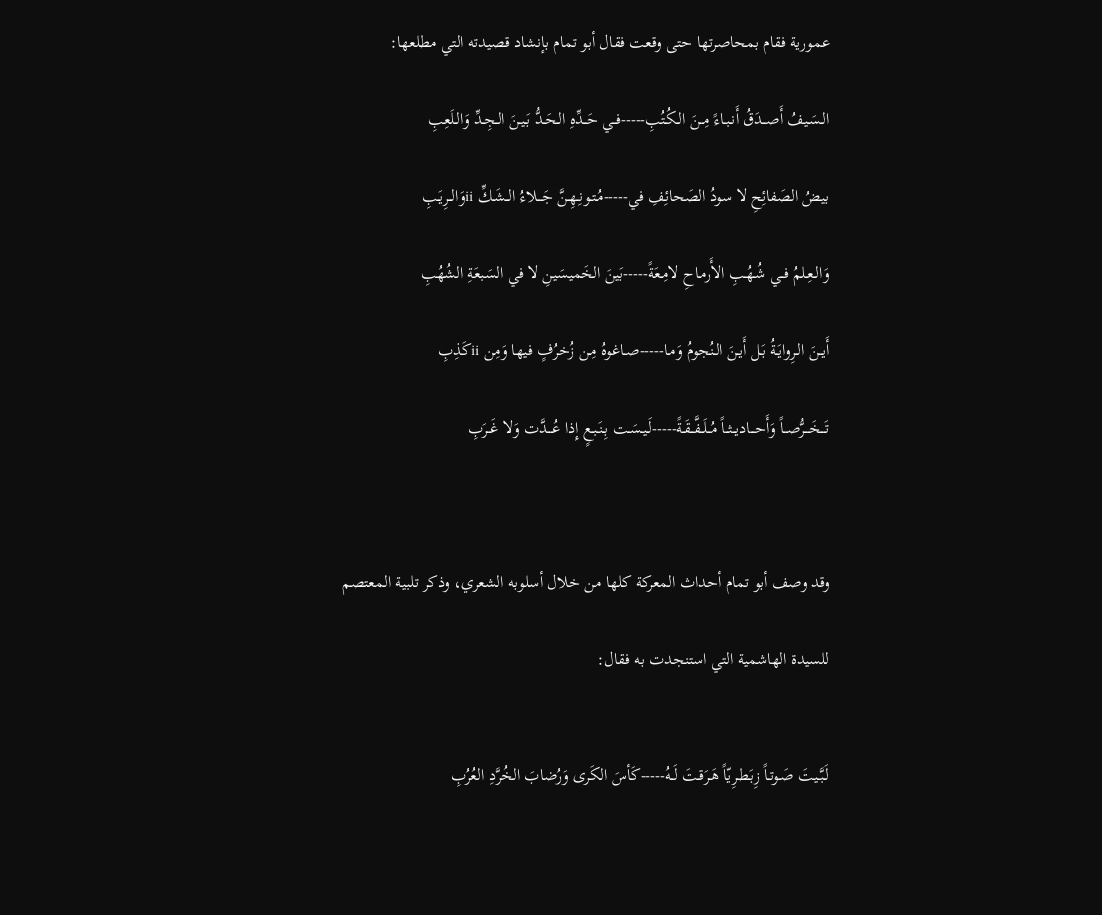عمورية فقام بمحاصرتها حتى وقعت فقال أبو تمام بإنشاد قصيدته التي مطلعها:

الـسَـيفُ أَصــدَقُ أَنـبـاءً مِــنَ الـكُـتُبِ-----فــي حَــدِّهِ الـحَـدُّ بَـيـنَ الـجِـدِّ وَالـلَعِبِ

بيضُ الصَفائِحِ لا سودُ الصَحائِفِ في-----مُـتـونِـهِـنَّ جَـــلاءُ الــشَـكِّ iiوَالــرِيَـبِ

وَالـعِـلمُ فــي شُـهُـبِ الأَرمـاحِ لامِـعَةً-----بَينَ الخَميسَينِ لا في السَبعَةِ الشُهُبِ

أَيــنَ الـرِوايَـةُ بَـل أَيـنَ الـنُجومُ وَمـا-----صـاغوهُ مِـن زُخرُفٍ فيها وَمِن iiكَذِبِ

تَـــخَـــرُّصــاً وَأَحـــاديــثــاً مُــلَــفَّــقَـةً-----لَـيـسَـت بِـنَـبـعٍ إِذا عُـــدَّت وَلا غَــرَبِ



وقد وصف أبو تمام أحداث المعركة كلها من خلال أسلوبه الشعري، وذكر تلبية المعتصم

للسيدة الهاشمية التي استنجدت به فقال:


لَـبَّـيتَ صَـوتـاً زِبَـطـرِيّاً هَـرَقـتَ لَــهُ-----كَأسَ الكَرى وَرُضابَ الخُرَّدِ العُرُبِ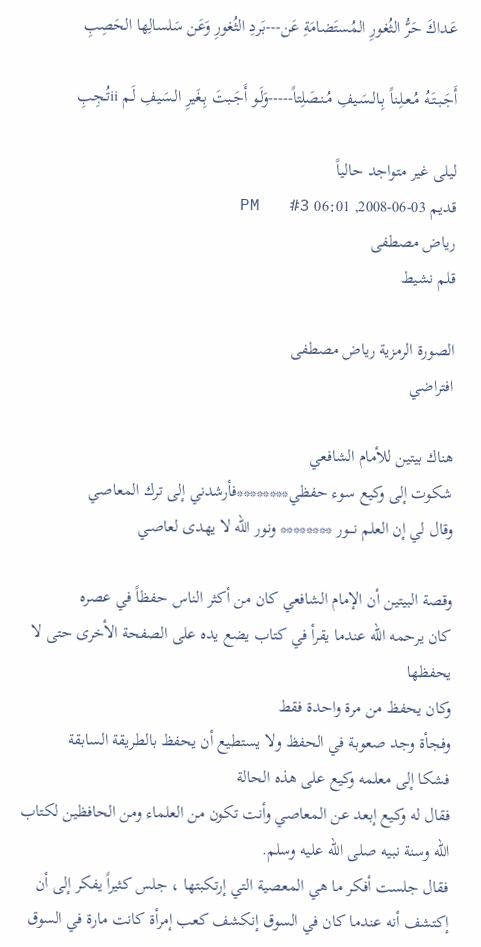عَـداكَ حَرُّ الثُغورِ المُستَضامَةِ عَن---بَردِ الثُغورِ وَعَن سَلسالِها الحَصِبِ

أَجَـبـتَـهُ مُـعـلِـناً بِـالـسَـيفِ مُـنـصَلِتاً-----وَلَـو أَجَـبتَ بِـغَيرِ الـسَيفِ لَـم iiتُـجِبِ

ليلى غير متواجد حالياً
قديم 03-06-2008, 06:01 PM   #3
رياض مصطفى
قلم نشيط

الصورة الرمزية رياض مصطفى
افتراضي

هناك بيتين للأمام الشافعي
شكوت إلى وكيع سوء حفظي********فأرشدني إلى ترك المعاصي
وقال لي إن العلم نـــور ******** ونور الله لا يهدى لعاصـي

وقصة البيتين أن الإمام الشافعي كان من أكثر الناس حفظاً في عصره
كان يرحمه الله عندما يقرأ في كتاب يضع يده على الصفحة الأخرى حتى لا يحفظها
وكان يحفظ من مرة واحدة فقط
وفجأة وجد صعوبة في الحفظ ولا يستطيع أن يحفظ بالطريقة السابقة
فشكا إلى معلمه وكيع على هذه الحالة
فقال له وكيع إبعد عن المعاصي وأنت تكون من العلماء ومن الحافظين لكتاب الله وسنة نبيه صلى الله عليه وسلم.
فقال جلست أفكر ما هي المعصية التي إرتكبتها ، جلس كثيراً يفكر إلى أن إكتشف أنه عندما كان في السوق إنكشف كعب إمرأة كانت مارة في السوق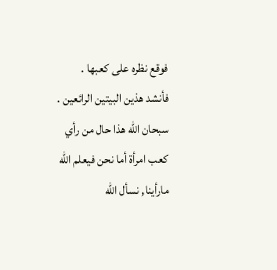فوقع نظره على كعبها .
فأنشد هذين البيتين الرائعين .
سبحان الله هذا حال من رأي كعب امرأة أما نحن فيعلم الله مارأينا, نسأل الله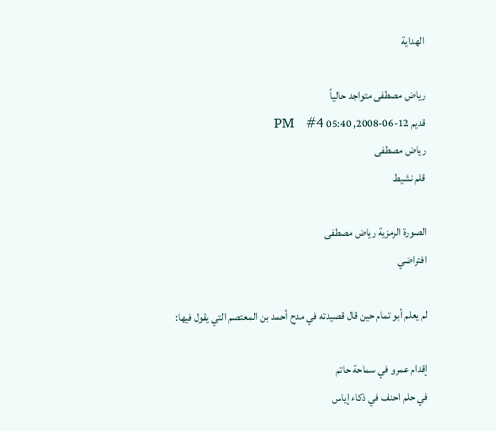الهداية

رياض مصطفى متواجد حالياً
قديم 12-06-2008, 05:40 PM   #4
رياض مصطفى
قلم نشيط

الصورة الرمزية رياض مصطفى
افتراضي

لم يعلم أبو تمام حين قال قصيدته في مدح أحمد بن المعتصم التي يقول فيها:

إقدام عمرو في سماحة حاتم
في حلم احنف في ذكاء إياس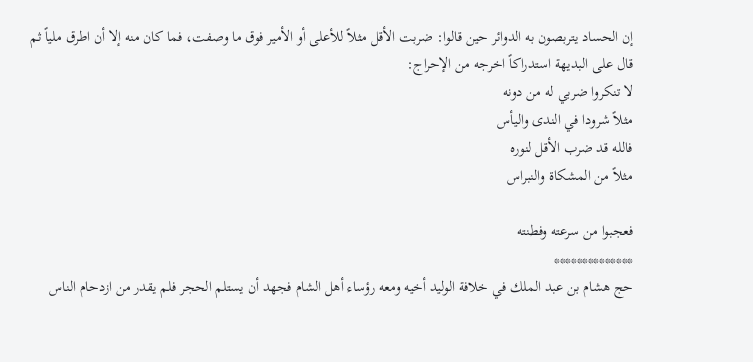إن الحساد يتربصون به الدوائر حين قالوا: ضربت الأقل مثلاً للأعلى أو الأمير فوق ما وصفت، فما كان منه إلا أن اطرق ملياً ثم قال على البديهة استدراكاً اخرجه من الإحراج:
لا تنكروا ضربي له من دونه
مثلاً شرودا في الندى واليأس
فالله قد ضرب الأقل لنوره
مثلاً من المشكاة والنبراس

فعجبوا من سرعته وفطنته
**************
حج هشام بن عبد الملك في خلافة الوليد أخيه ومعه رؤساء أهل الشام فجهد أن يستلم الحجر فلم يقدر من ازدحام الناس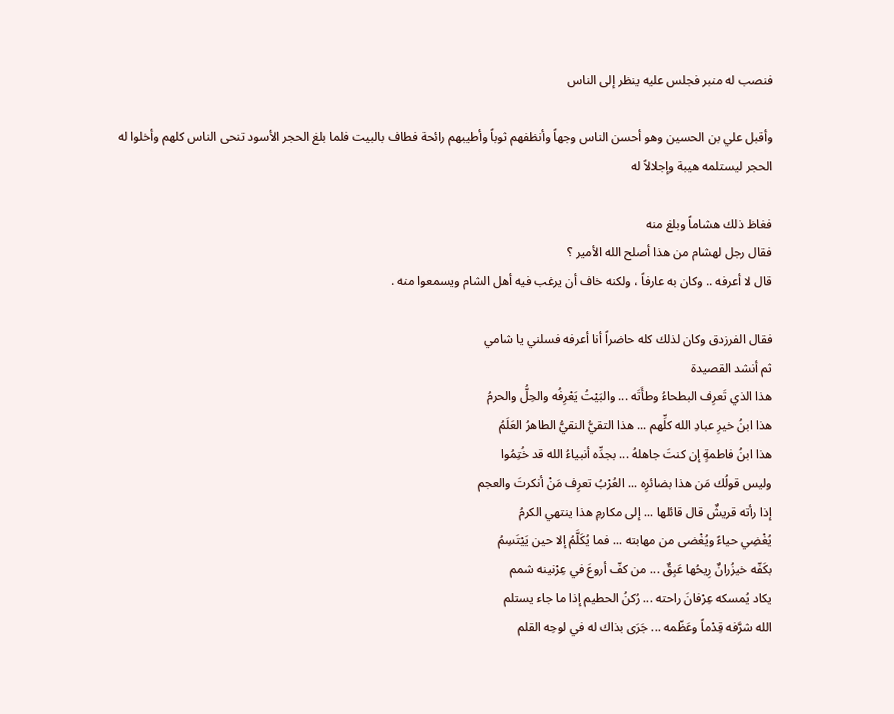فنصب له منبر فجلس عليه ينظر إلى الناس

وأقبل علي بن الحسين وهو أحسن الناس وجهاً وأنظفهم ثوباً وأطيبهم رائحة فطاف بالبيت فلما بلغ الحجر الأسود تنحى الناس كلهم وأخلوا له الحجر ليستلمه هيبة وإجلالاً له

فغاظ ذلك هشاماً وبلغ منه
فقال رجل لهشام من هذا أصلح الله الأمير ؟
قال لا أعرفه .. وكان به عارفاً ، ولكنه خاف أن يرغب فيه أهل الشام ويسمعوا منه .

فقال الفرزدق وكان لذلك كله حاضراً أنا أعرفه فسلني يا شامي
ثم أنشد القصيدة
هذا الذي تَعرِف البطحاءُ وطأَتَه ... والبَيْتُ يَعْرِفُه والحِلُّ والحرمُ
هذا ابنُ خيرِ عبادِ الله كلِّهم ... هذا التقيُّ النقيُّ الطاهرُ العَلَمُ
هذا ابنُ فاطمةٍ إن كنتَ جاهلهُ ... بجدِّه أنبياءُ الله قد خُتِمُوا
وليس قولُك مَن هذا بضائرِه ... العُرْبُ تعرِف مَنْ أنكرتَ والعجم
إذا رأته قريشٌ قال قائلها ... إلى مكارمِ هذا ينتهي الكرمُ
يُغْضِي حياءً ويُغْضى من مهابته ... فما يُكَلَّمُ إلا حين يَيْتَسِمُ
بكَفّه خيزُرانٌ رِيحُها عَبِقٌ ... من كفّ أروعَ في عِرْنينه شمم
يكاد يُمسكه عِرْفانَ راحته ... رُكنُ الحطيم إذا ما جاء يستلم
الله شرَّفه قِدْماً وعَظّمه ... جَرَى بذاك له في لوحِه القلم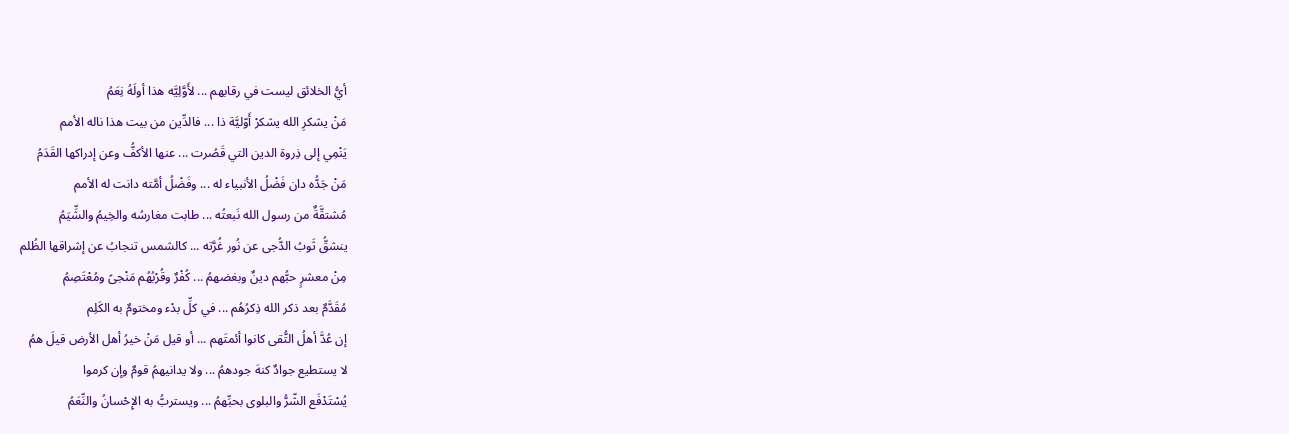أيُّ الخلائق ليست في رقابهم ... لأَوَّلِيَّه هذا أولَهُ نِعَمُ
مَنْ يشكرِ الله يشكرْ أَوّليَّة ذا ... فالدِّين من بيت هذا ناله الأمم
يَنْمِي إلى ذِروة الدين التي قَصُرت ... عنها الأكفُّ وعن إدراكها القَدَمُ
مَنْ جَدُّه دان فَضْلُ الأنبياء له ... وفَضْلُ أمَّته دانت له الأمم
مُشتقَّةٌ من رسول الله نَبعتُه ... طابت مغارسُه والخِيمُ والشِّيَمُ
ينشقُّ ثَوبُ الدُّجى عن نُور غُرَّته ... كالشمس تنجابُ عن إشراقها الظُلم
مِنْ معشرٍ حبُّهم دينٌ وبغضهمُ ... كُفْرٌ وقُرْبُهُم مَنْجىً ومُعْتَصِمُ
مُقَدَّمٌ بعد ذكر الله ذِكرُهُم ... في كلِّ بدْء ومختومٌ به الكَلِم
إن عُدَّ أهلُ التُّقى كانوا أئمتَهم ... أو قيل مَنْ خيرُ أهل الأرض قيلَ همُ
لا يستطيع جوادٌ كنهَ جودهمُ ... ولا يدانيهمُ قومٌ وإن كرموا
يُسْتَدْفَع الشّرُّ والبلوى بحبِّهمُ ... ويستربُّ به الإِحْسانُ والنِّعَمُ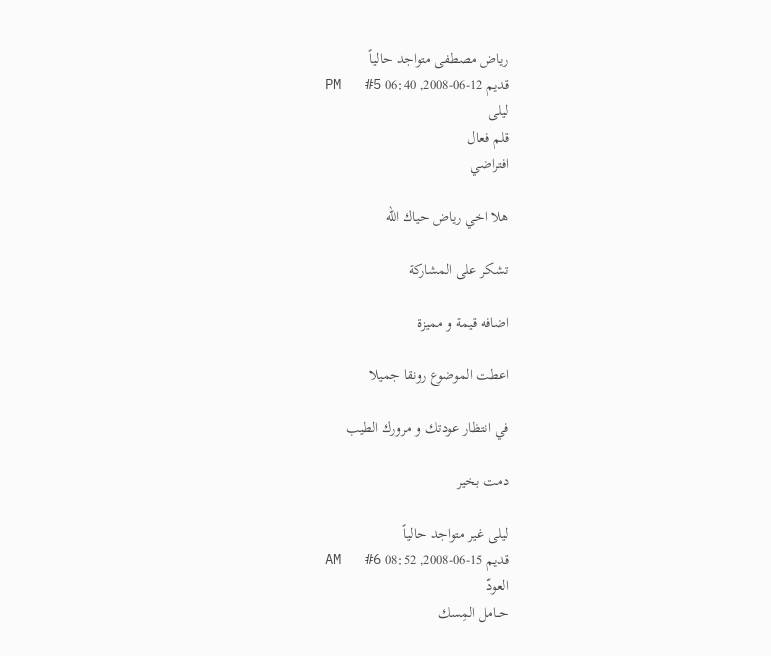رياض مصطفى متواجد حالياً
قديم 12-06-2008, 06:40 PM   #5
ليلى
قلم فعال
افتراضي

هلا اخي رياض حياك الله

تشكر على المشاركة

اضافه قيمة و مميزة

اعطت الموضوع رونقا جميلا

في انتظار عودتك و مرورك الطيب

دمت بخير

ليلى غير متواجد حالياً
قديم 15-06-2008, 08:52 AM   #6
العودّ
حــامل المِسك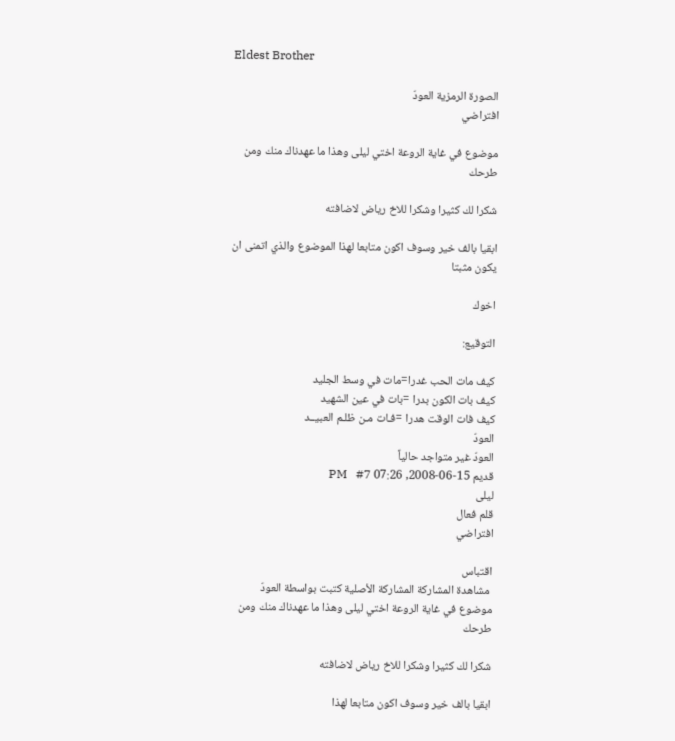Eldest Brother

الصورة الرمزية العودّ
افتراضي

موضوع في غاية الروعة اختي ليلى وهذا ما عهدناك منك ومن طرحك

شكرا لك كثيرا وشكرا للاخ رياض لاضافته

ابقيا بالف خير وسوف اكون متابعا لهذا الموضوع والذي اتمنى ان يكون مثبتا

اخوك

التوقيع:

كيف مات الحب غدرا=مات في وسط الجليد
كيف بات الكون بدرا =بات في عين الشهيد
كيف فات الوقت هدرا =فـات مـن ظلـم العبيــد
العودّ
العودّ غير متواجد حالياً
قديم 15-06-2008, 07:26 PM   #7
ليلى
قلم فعال
افتراضي

اقتباس
 مشاهدة المشاركة المشاركة الأصلية كتبت بواسطة العودّ
موضوع في غاية الروعة اختي ليلى وهذا ما عهدناك منك ومن طرحك

شكرا لك كثيرا وشكرا للاخ رياض لاضافته

ابقيا بالف خير وسوف اكون متابعا لهذا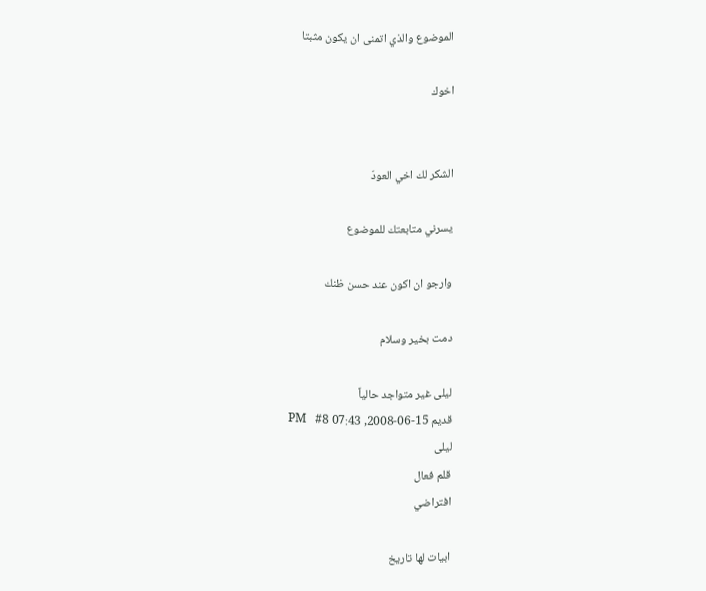الموضوع والذي اتمنى ان يكون مثبتا

اخوك


الشكر لك اخي العودّ

يسرني متابعتك للموضوع

وارجو ان اكون عند حسن ظنك

دمت بخير وسلام

ليلى غير متواجد حالياً
قديم 15-06-2008, 07:43 PM   #8
ليلى
قلم فعال
افتراضي

ابيات لها تاريخ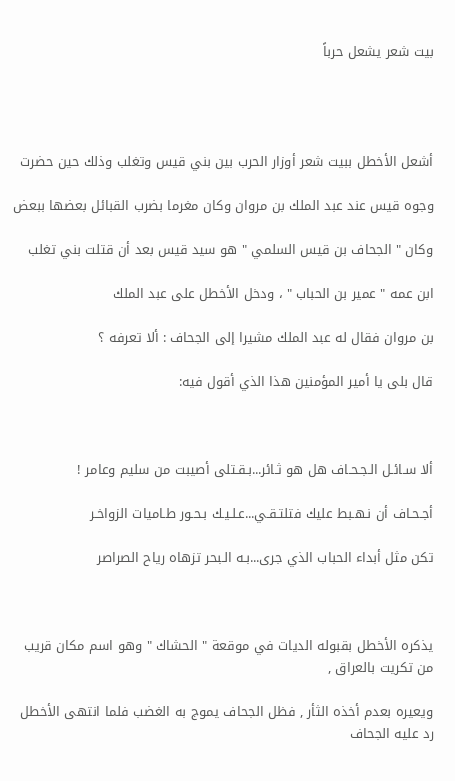بيت شعر يشعل حرباً




أشعل الأخطل ببيت شعر أوزار الحرب بين بني قيس وتغلب وذلك حين حضرت

وجوه قيس عند عبد الملك بن مروان وكان مغرما بضرب القبائل بعضها ببعض

وكان " الجحاف بن قيس السلمي " هو سيد قيس بعد أن قتلت بني تغلب

ابن عمه " عمير بن الحباب " ، ودخل الأخطل على عبد الملك

بن مروان فقال له عبد الملك مشيرا إلى الجحاف : ألا تعرفه ؟

قال بلى يا أمير المؤمنين هذا الذي أقول فيه:



ألا سـائـل الـجـحـاف هل هو ثـائر...بـقـتلى أصيبت من سليم وعامر !

أجـحـاف أن نـهـبط عليك فتلتـقـي...عـلـيـك بـحـور طـاميات الزواخـر

تكن مثل أبداء الحباب الذي جرى...بـه الـبحر تزهاه رياح الصراصر



يذكره الأخطل بقبوله الديات في موقعة " الحشاك " وهو اسم مكان قريب من تكريت بالعراق ,

ويعيره بعدم أخذه الثأر , فظل الجحاف يموج به الغضب فلما انتهى الأخطل رد عليه الجحاف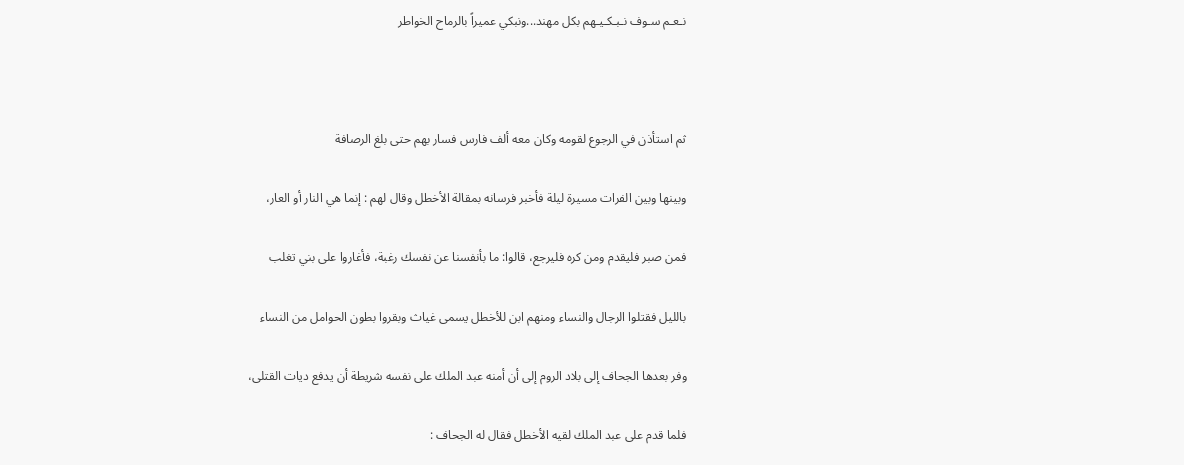نـعـم سـوف نـبـكـيـهم بكل مهند...ونبكي عميراً بالرماح الخواطر



ثم استأذن في الرجوع لقومه وكان معه ألف فارس فسار بهم حتى بلغ الرصافة

وبينها وبين الفرات مسيرة ليلة فأخبر فرسانه بمقالة الأخطل وقال لهم : إنما هي النار أو العار،

فمن صبر فليقدم ومن كره فليرجع، قالوا: ما بأنفسنا عن نفسك رغبة، فأغاروا على بني تغلب

بالليل فقتلوا الرجال والنساء ومنهم ابن للأخطل يسمى غياث وبقروا بطون الحوامل من النساء

وفر بعدها الجحاف إلى بلاد الروم إلى أن أمنه عبد الملك على نفسه شريطة أن يدفع ديات القتلى،

فلما قدم على عبد الملك لقيه الأخطل فقال له الجحاف :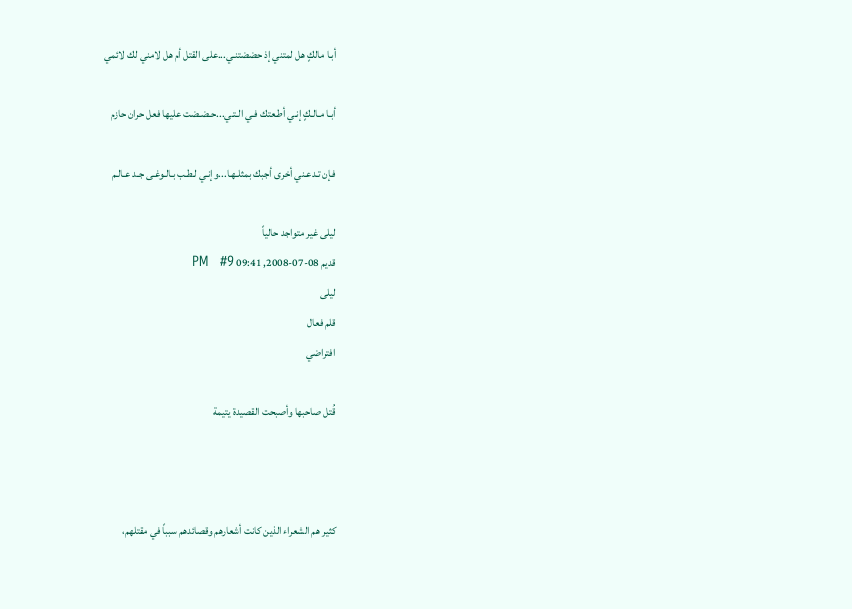أبـا مالكٍ هل لمتني إذ حضضتنـي...على القتل أم هل لامني لك لائمي

أبـا مـالـكٍ إنـي أطـعتك فـي الـتـي...حـضـضت عليها فعل حران حازم

فـإن تـدعـني أخرى أجبك بمثلـهـا...وإنـي لـطـب بـالـوغـى جـد عـالـم

ليلى غير متواجد حالياً
قديم 08-07-2008, 09:41 PM   #9
ليلى
قلم فعال
افتراضي

قُتل صاحبها وأصبحت القصيدة يتيمة



كثير هم الشعراء الذين كانت أشعارهم وقصائدهم سبباً في مقتلهم،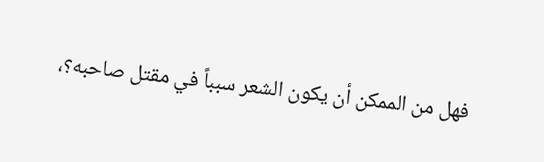فهل من الممكن أن يكون الشعر سبباً في مقتل صاحبه؟،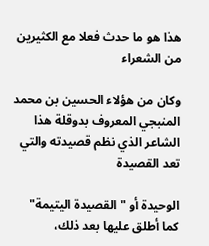هذا هو ما حدث فعلا مع الكثيرين من الشعراء

وكان من هؤلاء الحسين بن محمد المنبجي المعروف بدوقلة هذا الشاعر الذي نظم قصيدته والتي تعد القصيدة

الوحيدة أو "القصيدة اليتيمة" كما أطلق عليها بعد ذلك،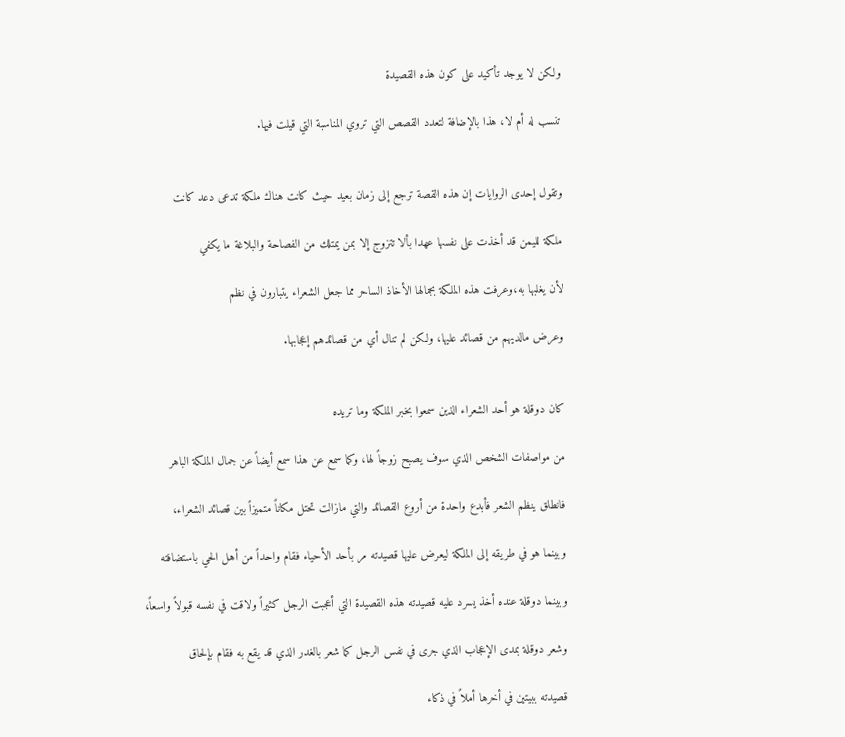ولكن لا يوجد تأكيد على كون هذه القصيدة

تنسب له أم لا، هذا بالإضافة لتعدد القصص التي تروي المناسبة التي قيلت فيها.


وتقول إحدى الروايات إن هذه القصة ترجع إلى زمان بعيد حيث كانت هناك ملكة تدعى دعد كانت

ملكة لليمن قد أخذت على نفسها عهدا بألا تتزوج إلا بمن يمتلك من الفصاحة والبلاغة ما يكفي

لأن يغلبها به،وعرفت هذه الملكة بجمالها الأخاذ الساحر مما جعل الشعراء يتبارون في نظم

وعرض مالديهم من قصائد عليها، ولكن لم تنال أي من قصائدهم إعجابها.


كان دوقلة هو أحد الشعراء الذين سمعوا بخبر الملكة وما تريده

من مواصفات الشخص الذي سوف يصبح زوجاً لها، وكما سمع عن هذا سمع أيضاً عن جمال الملكة الباهر

فانطلق ينظم الشعر فأبدع واحدة من أروع القصائد والتي مازالت تحتل مكاناً متميزاً بين قصائد الشعراء،

وبينما هو في طريقه إلى الملكة ليعرض عليها قصيدته مر بأحد الأحياء فقام واحداً من أهل الحي باستضافته

وبينما دوقلة عنده أخذ يسرد عليه قصيدته هذه القصيدة التي أعجبت الرجل كثيراً ولاقت في نفسه قبولاً واسعاً،

وشعر دوقلة بمدى الإعجاب الذي جرى في نفس الرجل كما شعر بالغدر الذي قد يقع به فقام بإلحاق

قصيدته ببيتين في أخرها أملاً في ذكاء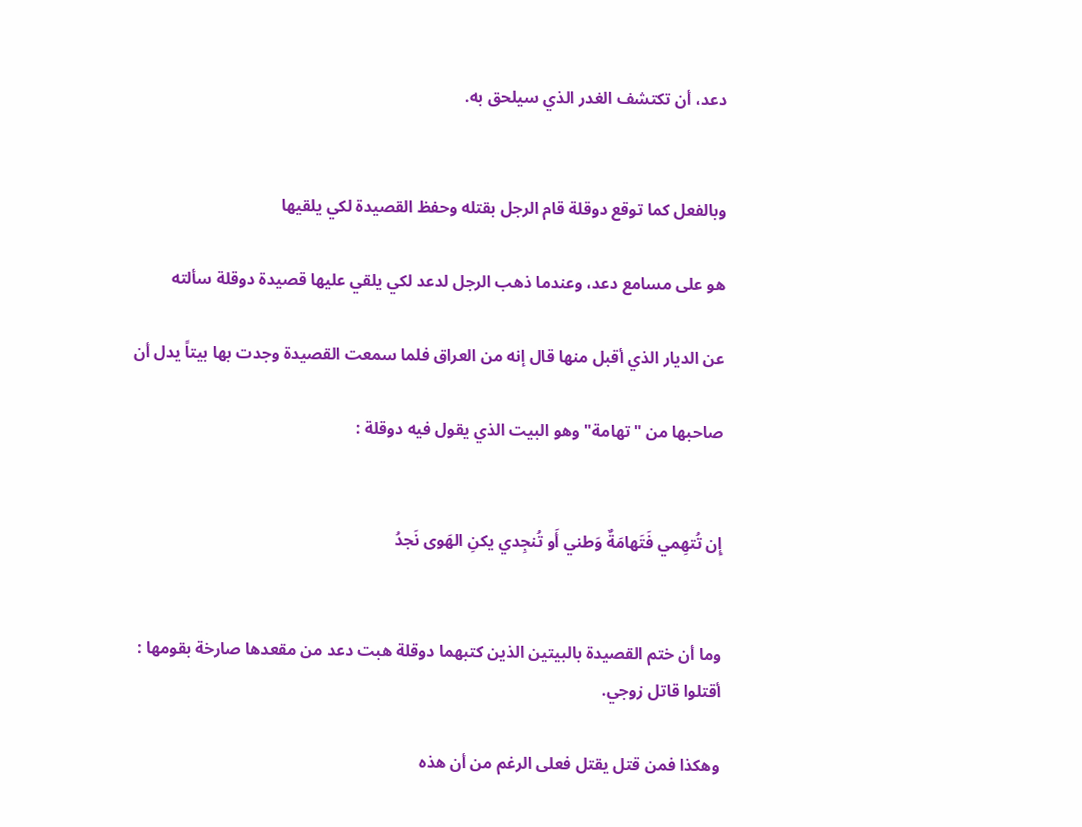دعد، أن تكتشف الغدر الذي سيلحق به.


وبالفعل كما توقع دوقلة قام الرجل بقتله وحفظ القصيدة لكي يلقيها

هو على مسامع دعد، وعندما ذهب الرجل لدعد لكي يلقي عليها قصيدة دوقلة سألته

عن الديار الذي أقبل منها قال إنه من العراق فلما سمعت القصيدة وجدت بها بيتاً يدل أن

صاحبها من "تهامة" وهو البيت الذي يقول فيه دوقلة :


إِن تُتهِمي فَتَهامَةٌ وَطني أَو تُنجِدي يكنِ الهَوى نَجدُ


وما أن ختم القصيدة بالبيتين الذين كتبهما دوقلة هبت دعد من مقعدها صارخة بقومها : أقتلوا قاتل زوجي.

وهكذا فمن قتل يقتل فعلى الرغم من أن هذه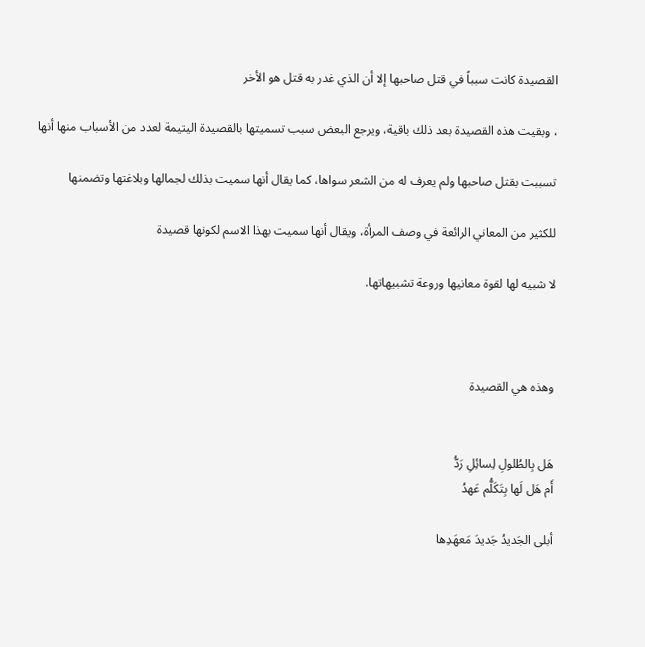القصيدة كانت سبباً في قتل صاحبها إلا أن الذي غدر به قتل هو الأخر

، وبقيت هذه القصيدة بعد ذلك باقية، ويرجع البعض سبب تسميتها بالقصيدة اليتيمة لعدد من الأسباب منها أنها

تسببت بقتل صاحبها ولم يعرف له من الشعر سواها، كما يقال أنها سميت بذلك لجمالها وبلاغتها وتضمنها

للكثير من المعاني الرائعة في وصف المرأة، ويقال أنها سميت بهذا الاسم لكونها قصيدة

لا شبيه لها لقوة معانيها وروعة تشبيهاتها.



وهذه هي القصيدة


هَل بِالطُلولِ لِسائِلِ رَدُّ
أَم هَل لَها بِتَكَلُّم عَهدُ

أبلى الجَديدُ جَديدَ مَعهَدِها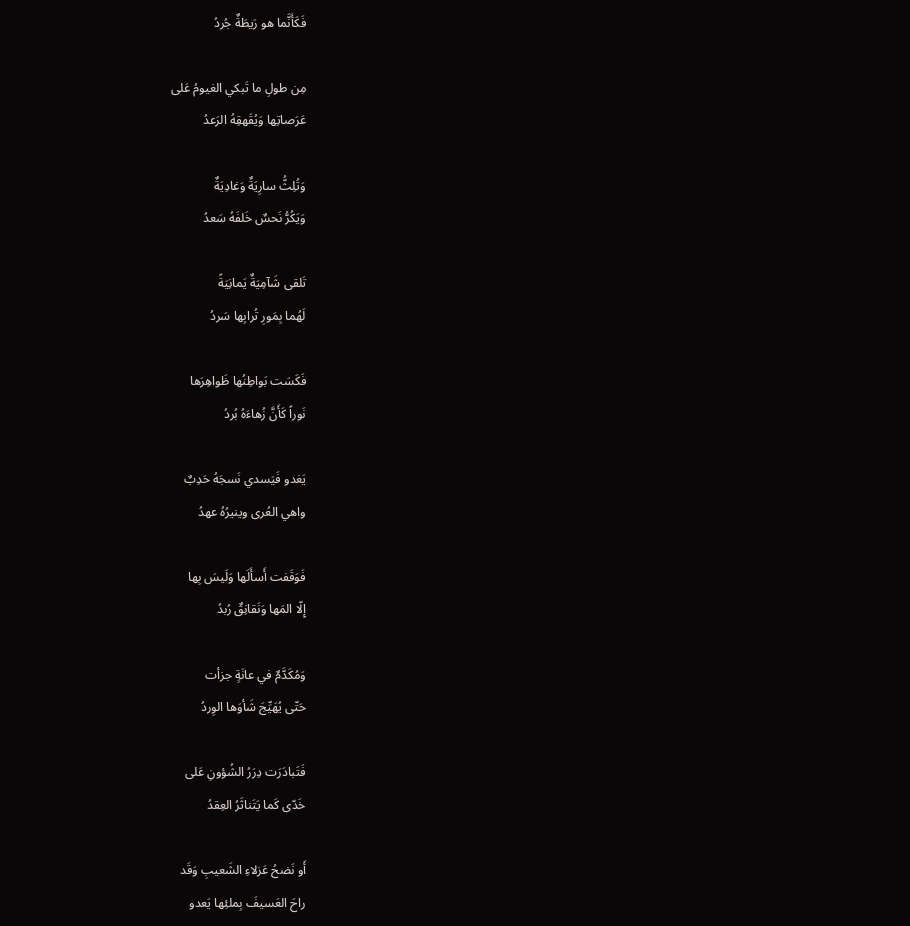فَكَأَنَّما هو رَيطَةٌ جُردُ

مِن طولِ ما تَبكي الغيومُ عَلى
عَرَصاتِها وَيُقَهقِهُ الرَعدُ

وَتُلِثُّ سارِيَةٌ وَغادِيَةٌ
وَيَكُرُّ نَحسٌ خَلفَهُ سَعدُ

تَلقى شَآمِيَةٌ يَمانِيَةً
لَهُما بِمَورِ تُرابِها سَردُ

فَكَسَت بَواطِنُها ظَواهِرَها
نَوراً كَأَنَّ زُهاءَهُ بُردُ

يَغدو فَيَسدي نَسجَهُ حَدِبٌ
واهي العُرى وينيرُهُ عهدُ

فَوَقَفت أَسأَلَها وَلَيسَ بِها
إِلّا المَها وَنَقانِقٌ رُبدُ

وَمُكَدَّمٌ في عانَةٍ جزأت
حَتّى يُهَيِّجَ شَأوَها الوِردُ

فَتَبادَرَت دِرَرُ الشُؤونِ عَلى
خَدّى كَما يَتَناثَرُ العِقدُ

أَو نَضحُ عَزلاءِ الشَعيبِ وَقَد
راحَ العَسيفَ بِملئِها يَعدو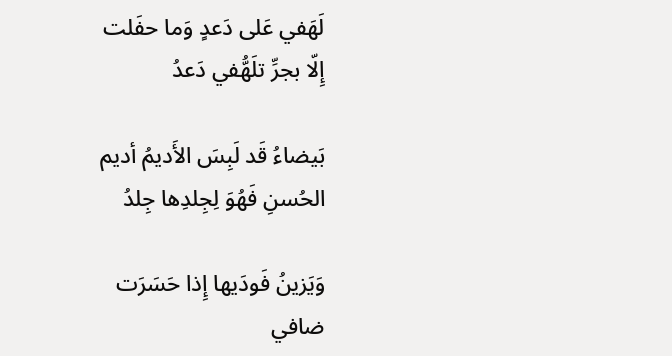لَهَفي عَلى دَعدٍ وَما حفَلت
إِلّا بجرِّ تلَهُّفي دَعدُ

بَيضاءُ قَد لَبِسَ الأَديمُ أديم
الحُسنِ فَهُوَ لِجِلدِها جِلدُ

وَيَزينُ فَودَيها إِذا حَسَرَت
ضافي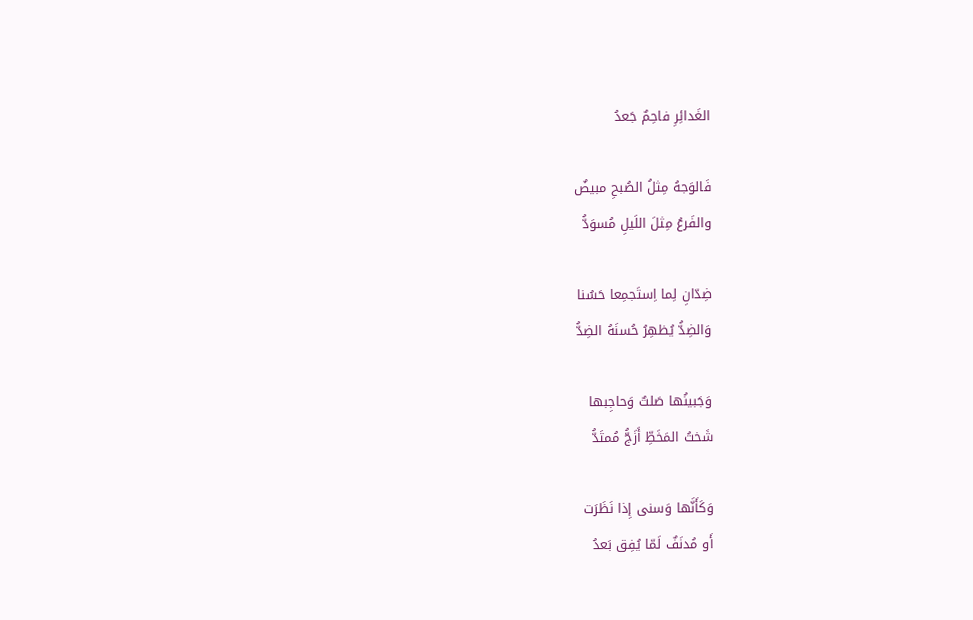الغَدائِرِ فاحِمٌ جَعدُ

فَالوَجهُ مِثلُ الصُبحِ مبيضٌ
والفَرعُ مِثلَ اللَيلِ مُسوَدُّ

ضِدّانِ لِما اِستَجمِعا حَسُنا
وَالضِدُّ يُظهِرُ حُسنَهُ الضِدُّ

وَجَبينُها صَلتٌ وَحاجِبها
شَختُ المَخَطِّ أَزَجُّ مُمتَدُّ

وَكَأَنَّها وَسنى إِذا نَظَرَت
أَو مُدنَفٌ لَمّا يُفِق بَعدُ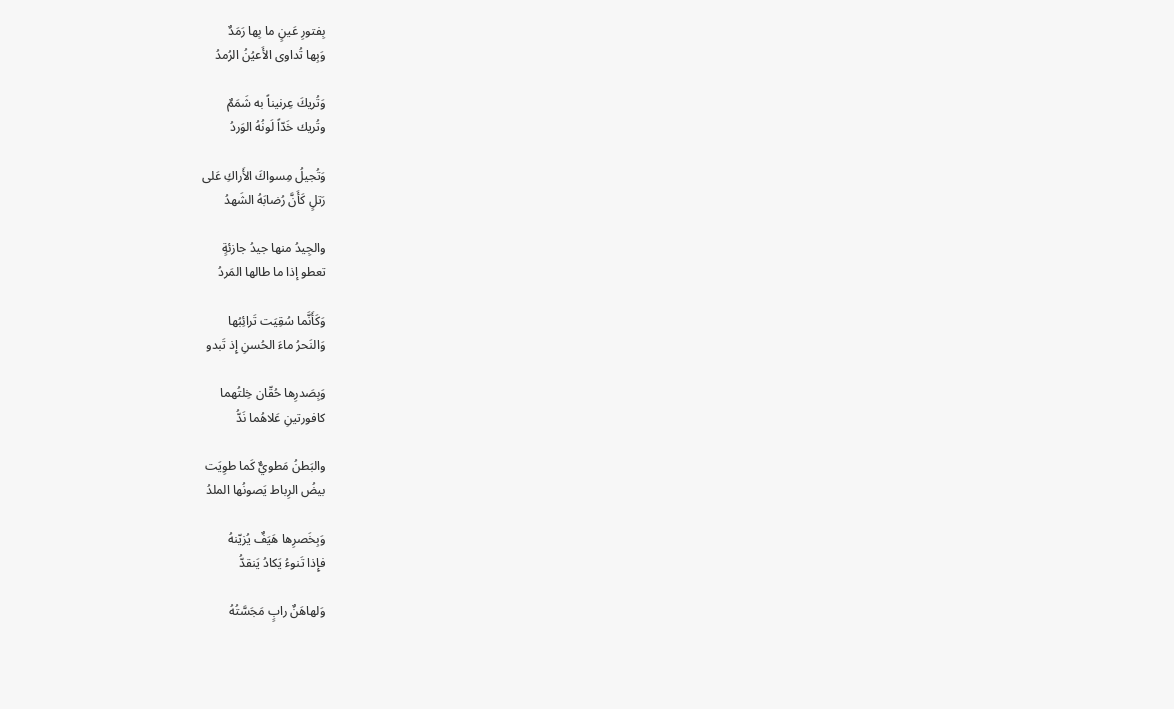بِفتورِ عَينٍ ما بِها رَمَدٌ
وَبِها تُداوى الأَعيُنُ الرُمدُ

وَتُريكَ عِرنيناً به شَمَمٌ
وتُريك خَدّاً لَونُهُ الوَردُ

وَتُجيلُ مِسواكَ الأَراكِ عَلى
رَتلٍ كَأَنَّ رُضابَهُ الشَهدُ

والجِيدُ منها جيدُ جازئةٍ
تعطو إذا ما طالها المَردُ

وَكَأَنَّما سُقِيَت تَرائِبُها
وَالنَحرُ ماءَ الحُسنِ إِذ تَبدو

وَبِصَدرِها حُقّان خِلتُهما
كافورتينِ عَلاهُما نَدُّ

والبَطنُ مَطويٌّ كَما طوِيَت
بيضُ الرِباط يَصونُها الملدُ

وَبِخَصرِها هَيَفٌ يُزيّنهُ
فإِذا تَنوءُ يَكادُ يَنقدُّ

وَلهاهَنٌ رابٍ مَجَسَّتُهُ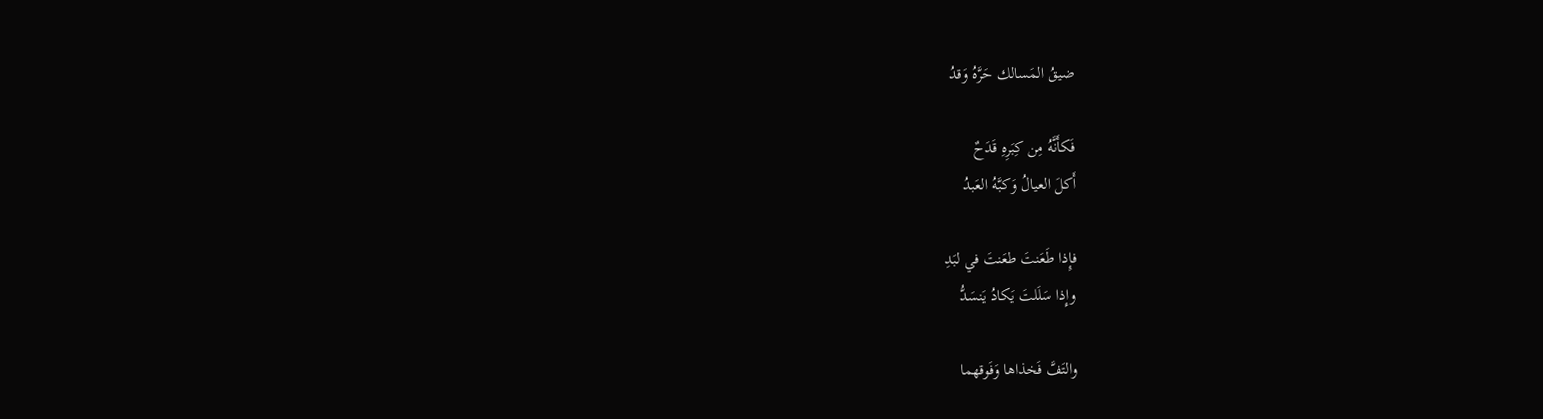ضيقُ المَسالك حَرَّهُ وَقدُ

فَكأَنَّهُ مِن كِبَرِهِ قَدَحٌ
أَكلَ العيالُ وَكبَّهُ العَبدُ

فإِذا طَعَنتَ طعَنتَ في لبَدِ
وإِذا سَلَلتَ يَكادُ يَنسَدُّ

والتَفَّ فَخذاها وَفَوقهما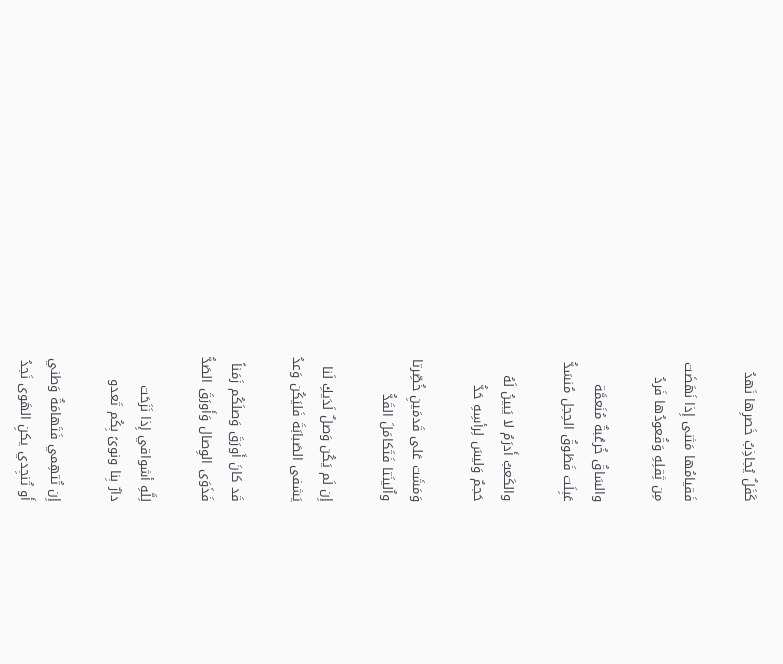كَفَلٌ يُجاذِبُ خَصرِها نَهدُ

فَقيامُها مَثنى إِذا نَهَضَت
مِن ثِقلِهِ وَقُعودُها فَردُ

والسَاقُ خُرعُبةٌ مُنَعمَّة
عَبِلَت فَطَوقُ الحِجل مُنسَدُّ

والكَعبُ أَدرَمُ لا يَبينُ لَهُ
حَجمٌ وَليسَ لِرأسِهِ حَدُّ

وَمَشَت عَلى قَدمَينِ خُصِّرتا
واُلينَتا فَتَكامَلَ القَدُّ

إِن لَم يَكُن وَصلٌ لَدَيكِ لَنا
يَشفى الصَبابَةَ فَليَكُن وَعدُ

قَد كانَ أَورَقَ وَصلَكُم زَمَناً
فَذَوَى الوِصال وَأَورَقَ الصَدُّ

لِلَّهِ أشواقي إِذا نَزَحَت
دارٌ بِنا ونوىً بِكُم تَعدو

إِن تُتهِمي فَتَهامَةٌ وَطني
أَو تُنجِدي يكنِ الهَوى نَجدُ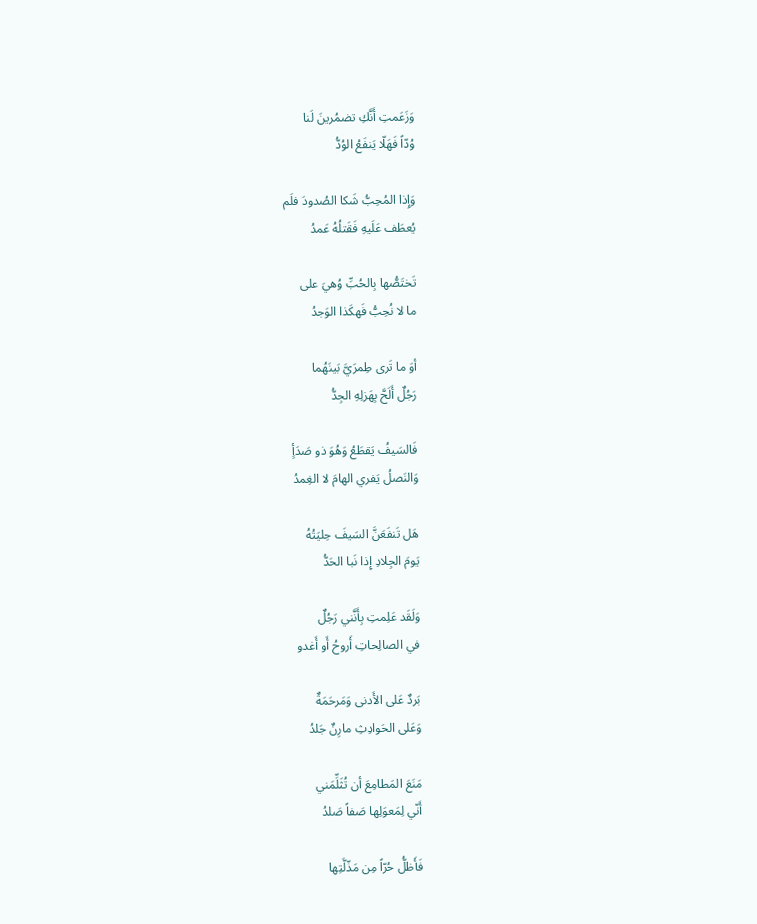وَزَعَمتِ أَنَّكِ تضمُرينَ لَنا
وُدّاً فَهَلّا يَنفَعُ الوُدُّ

وَإِذا المُحِبُّ شَكا الصُدودَ فلَم
يُعطَف عَلَيهِ فَقَتلُهُ عَمدُ

تَختَصُّها بِالحُبِّ وُهيَ على
ما لا نُحِبُّ فَهكَذا الوَجدُ

أوَ ما تَرى طِمرَيَّ بَينَهُما
رَجُلٌ أَلَحَّ بِهَزلِهِ الجِدُّ

فَالسَيفُ يَقطَعُ وَهُوَ ذو صَدَأٍ
وَالنَصلُ يَفري الهامَ لا الغِمدُ

هَل تَنفَعَنَّ السَيفَ حِليَتُهُ
يَومَ الجِلادِ إِذا نَبا الحَدُّ

وَلَقَد عَلِمتِ بِأَنَّني رَجُلٌ
في الصالِحاتِ أَروحُ أَو أَغدو

بَردٌ عَلى الأَدنى وَمَرحَمَةٌ
وَعَلى الحَوادِثِ مارِنٌ جَلدُ

مَنَعَ المَطامِعَ أن تُثَلِّمَني
أَنّي لِمَعوَلِها صَفاً صَلدُ

فَأَظلُّ حُرّاً مِن مَذّلَّتِها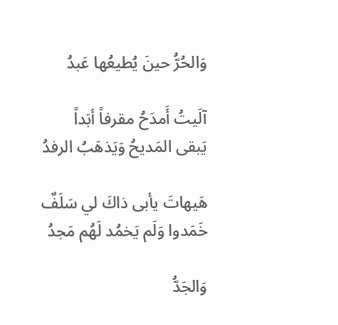وَالحُرُّ حينَ يُطيعُها عَبدُ

آلَيتُ أَمدَحُ مقرفاً أبَداً
يَبقى المَديحُ وَيَذهَبُ الرفدُ

هَيهاتَ يأبى ذاكَ لي سَلَفٌ
خَمَدوا وَلَم يَخمُد لَهُم مَجدُ

وَالجَدُّ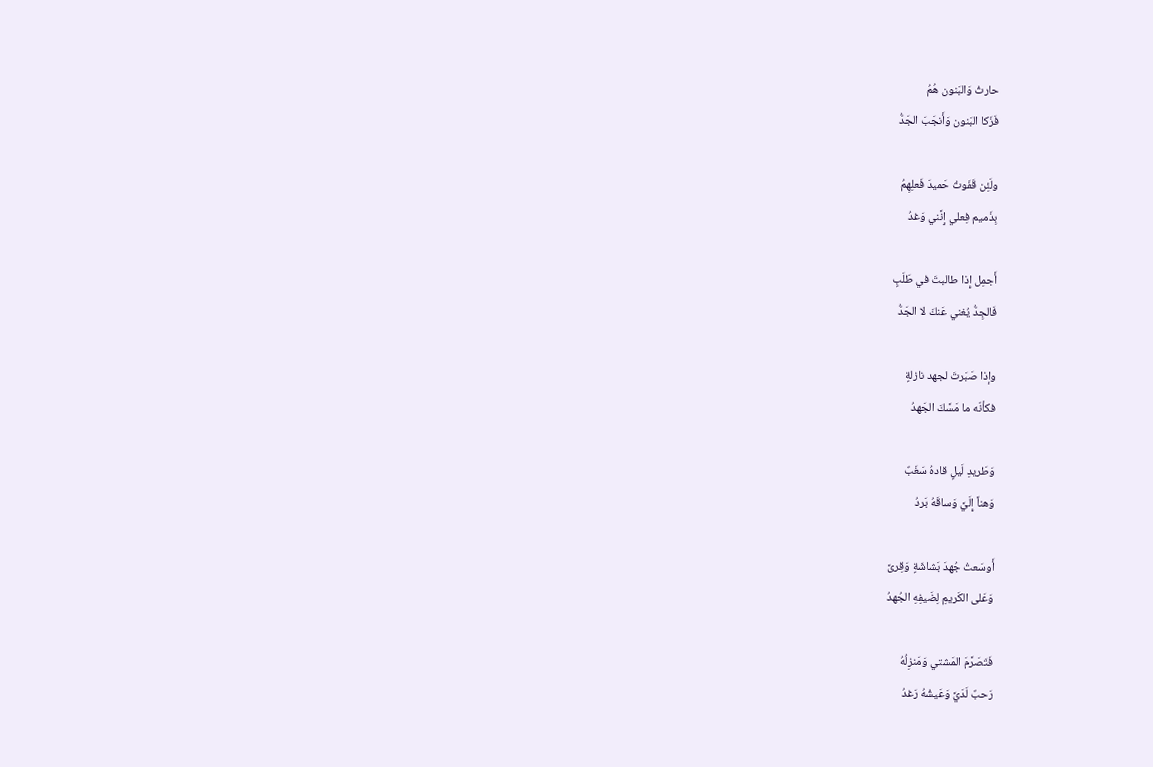حارثُ وَالبَنون هُمُ
فَزَكا البَنون وَأَنجَبَ الجَدُّ

ولَئِن قَفَوتُ حَميدَ فَعلِهِمُ
بِذَميم فِعلي إِنَّني وَغدُ

أَجمِل إِذا طالبتَ في طَلَبٍ
فَالجِدُّ يُغني عَنكَ لا الجَدُّ

وإذا صَبَرتَ لجهد نازلةٍ
فكأنّه ما مَسَّكَ الجَهدُ

وَطَريدِ لَيلٍ قادهُ سَغَبٌ
وَهناً إِلَيَّ وَساقَهُ بَردُ

أَوسَعتُ جُهدَ بَشاشَةٍ وَقِرىً
وَعَلى الكَريمِ لِضَيفِهِ الجُهدُ

فَتَصَرَّمَ المَشتي وَمَنزِلُهُ
رَحبٌ لَدَيَّ وَعَيشُهُ رَغدُ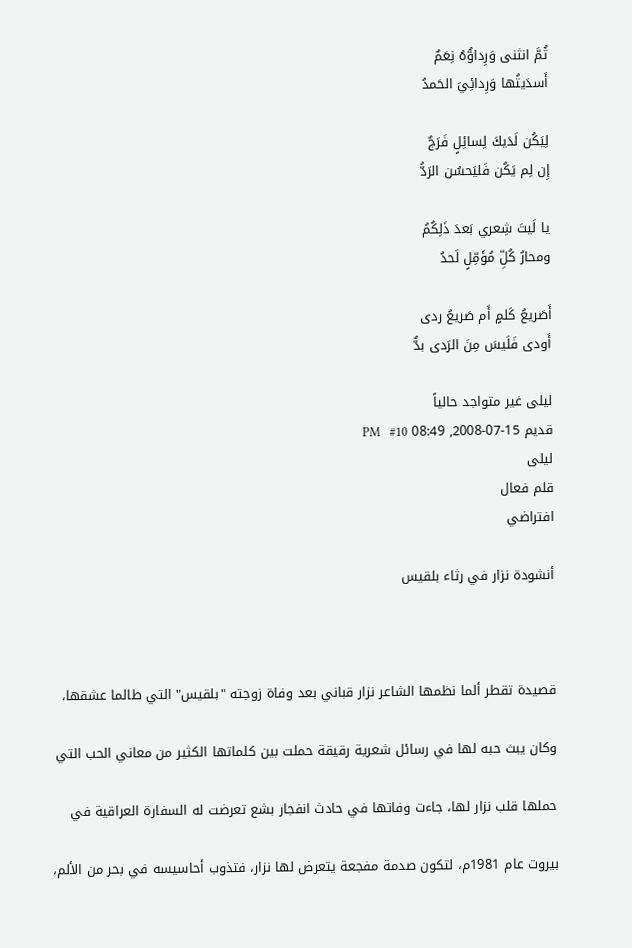ثُمَّ انثنى وَرِداوُّهُ نِعَمٌ
أَسدَيتُها وَرِدائِيَ الحَمدُ

لِيَكُن لَدَيكَ لِسائِلٍ فَرَجٌ
إِن لِم يَكُن فَليَحسُن الرَدُّ

يا لَيتَ شِعري بَعدَ ذَلِكُمُ
ومحارُ كُلِّ مُؤَمِّلٍ لَحدُ

أَصَريعُ كَلمٍ أَم صَريعُ ردى
أَودى فَلَيسَ مِنَ الرَدى بدٌّ

ليلى غير متواجد حالياً
قديم 15-07-2008, 08:49 PM   #10
ليلى
قلم فعال
افتراضي

أنشودة نزار في رثاء بلقيس



قصيدة تقطر ألما نظمها الشاعر نزار قباني بعد وفاة زوجته "بلقيس" التي طالما عشقها،

وكان يبث حبه لها في رسائل شعرية رقيقة حملت بين كلماتها الكثير من معاني الحب التي

حملها قلب نزار لها، جاءت وفاتها في حادث انفجار بشع تعرضت له السفارة العراقية في

بيروت عام 1981م، لتكون صدمة مفجعة يتعرض لها نزار، فتذوب أحاسيسه في بحر من الألم،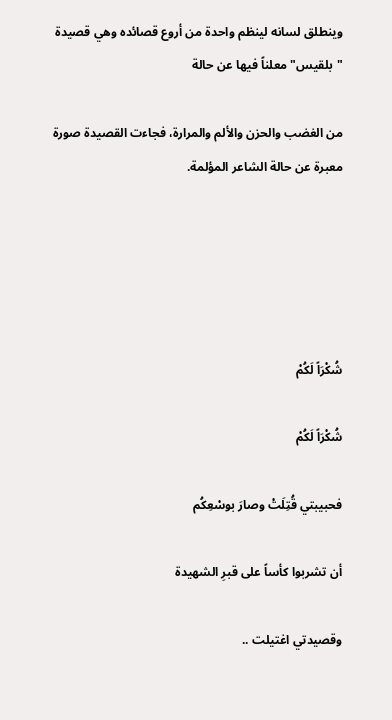وينطلق لسانه لينظم واحدة من أروع قصائده وهي قصيدة "بلقيس" معلناً فيها عن حالة

من الغضب والحزن والألم والمرارة، فجاءت القصيدة صورة معبرة عن حالة الشاعر المؤلمة.





شُكْرَاً لَكُمْ

شُكْرَاً لَكُمْ

فحبيبتي قُتِلَتْ وصارَ بوسْعِكُم

أن تشربوا كأساً على قبرِ الشهيدة

وقصيدتي اغتيلت ..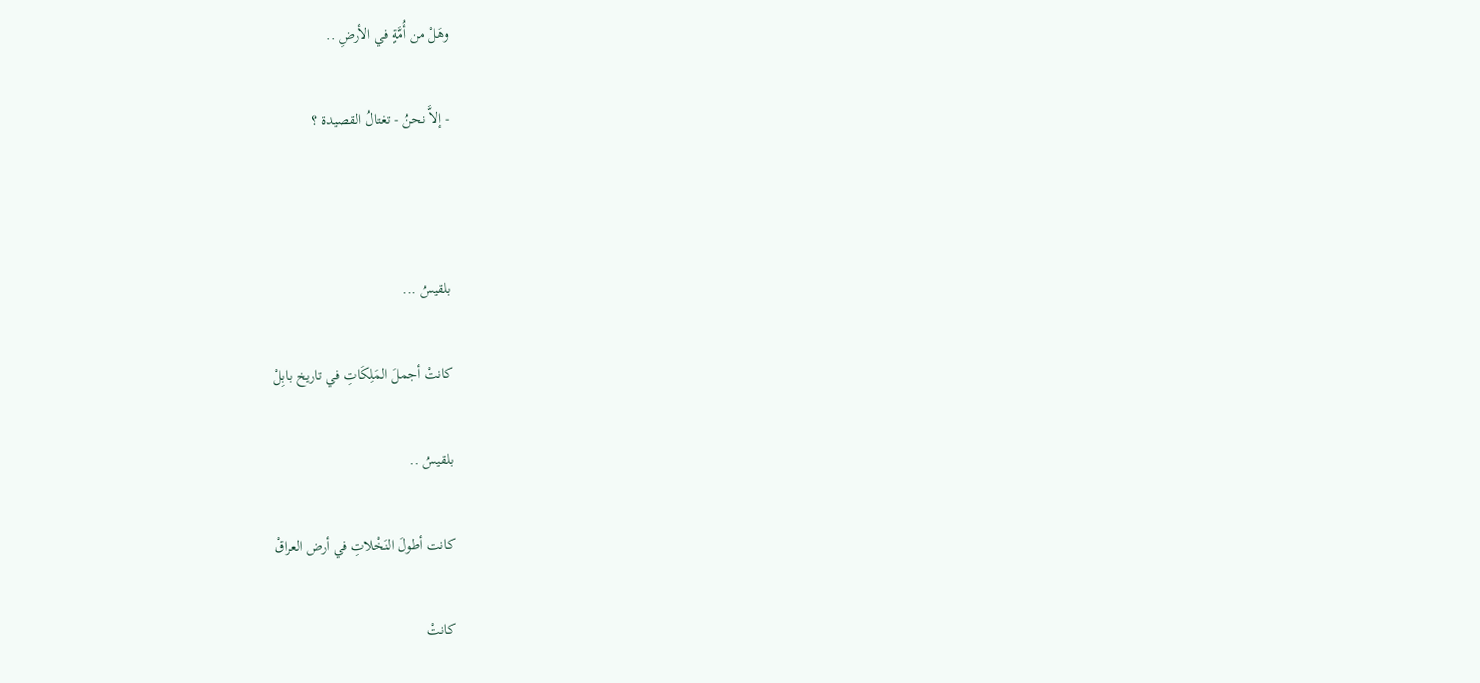وهَلْ من أُمَّةٍ في الأرضِ ..

- إلاَّ نحنُ - تغتالُ القصيدة ؟



بلقيسُ ...

كانتْ أجملَ المَلِكَاتِ في تاريخ بابِلْ

بلقيسُ ..

كانت أطولَ النَخْلاتِ في أرض العراقْ

كانتْ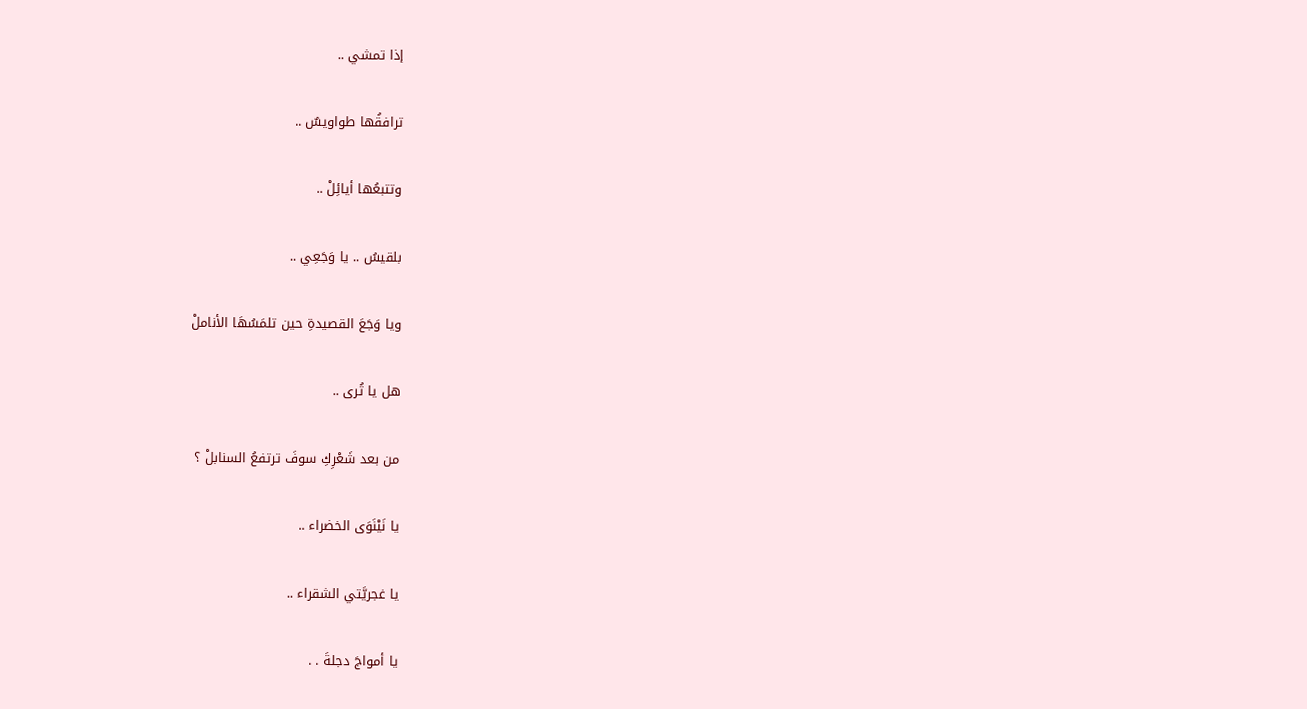إذا تمشي ..

ترافقُها طواويسٌ ..

وتتبعُها أيائِلْ ..

بلقيسُ .. يا وَجَعِي ..

ويا وَجَعَ القصيدةِ حين تلمَسُهَا الأناملْ

هل يا تُرى ..

من بعد شَعْرِكِ سوفَ ترتفعُ السنابلْ ؟

يا نَيْنَوَى الخضراء ..

يا غجريَّتي الشقراء ..

يا أمواجَ دجلةَ . .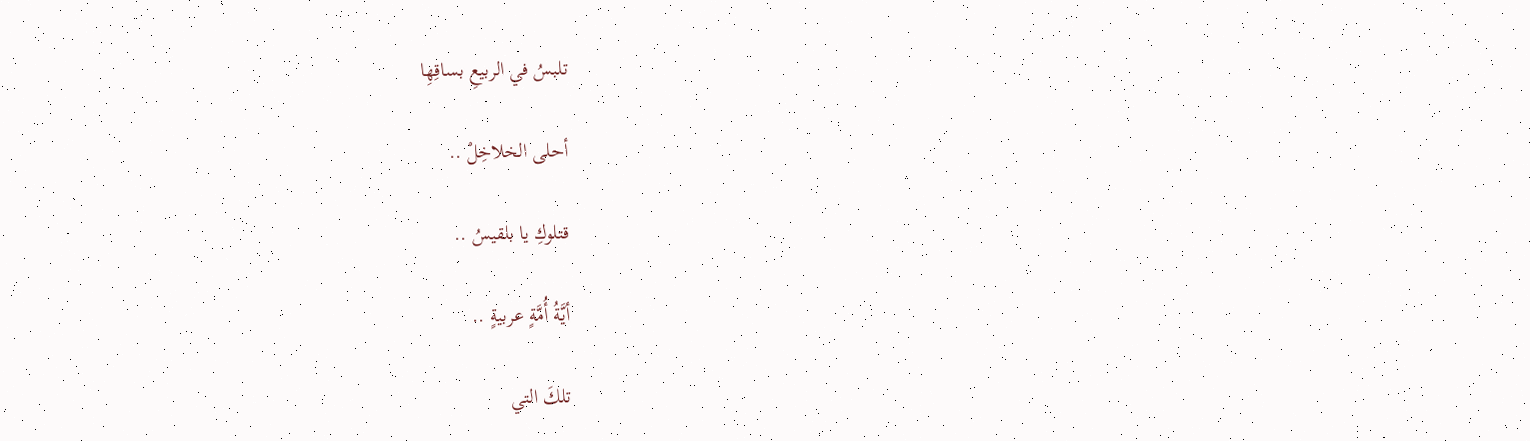تلبسُ في الربيعِ بساقِهِا

أحلى الخلاخِلْ ..

قتلوكِ يا بلقيسُ ..

أيَّةُ أُمَّةٍ عربيةٍ ..

تلكَ التي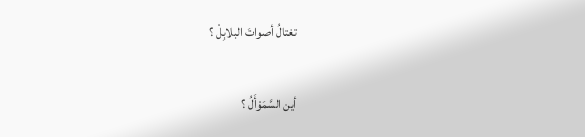تغتالُ أصواتَ البلابِلْ ؟

أين السَّمَوْأَلُ ؟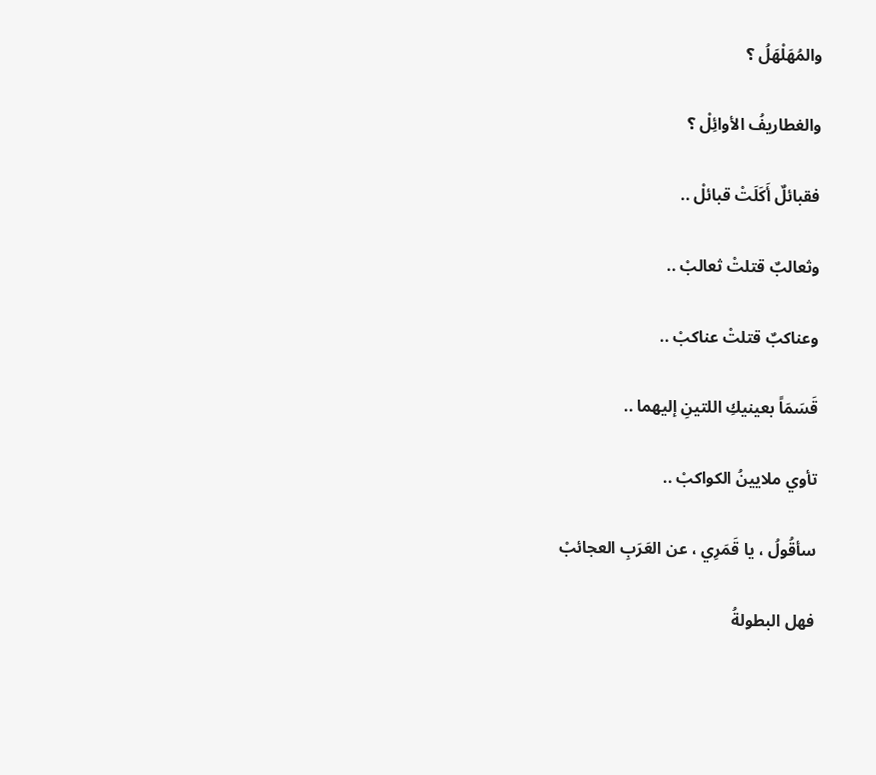والمُهَلْهَلُ ؟

والغطاريفُ الأوائِلْ ؟

فقبائلٌ أَكَلَتْ قبائلْ ..

وثعالبٌ قتلتْ ثعالبْ ..

وعناكبٌ قتلتْ عناكبْ ..

قَسَمَاً بعينيكِ اللتينِ إليهما ..

تأوي ملايينُ الكواكبْ ..

سأقُولُ ، يا قَمَرِي ، عن العَرَبِ العجائبْ

فهل البطولةُ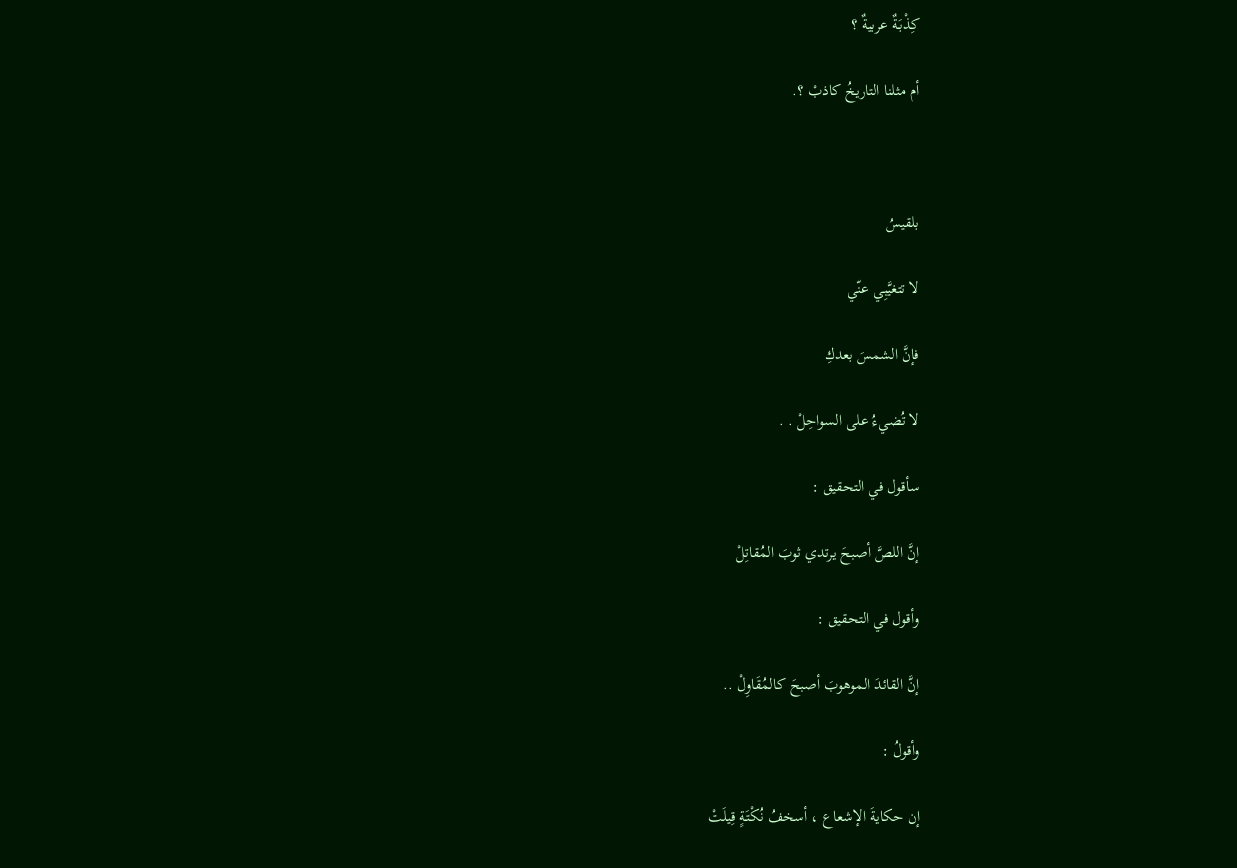كِذْبَةٌ عربيةٌ ؟

أم مثلنا التاريخُ كاذبْ ؟.



بلقيسُ

لا تتغيَّبِي عنّي

فإنَّ الشمسَ بعدكِ

لا تُضيءُ على السواحِلْ . .

سأقول في التحقيق :

إنَّ اللصَّ أصبحَ يرتدي ثوبَ المُقاتِلْ

وأقول في التحقيق :

إنَّ القائدَ الموهوبَ أصبحَ كالمُقَاوِلْ ..

وأقولُ :

إن حكايةَ الإشعاع ، أسخفُ نُكْتَةٍ قِيلَتْ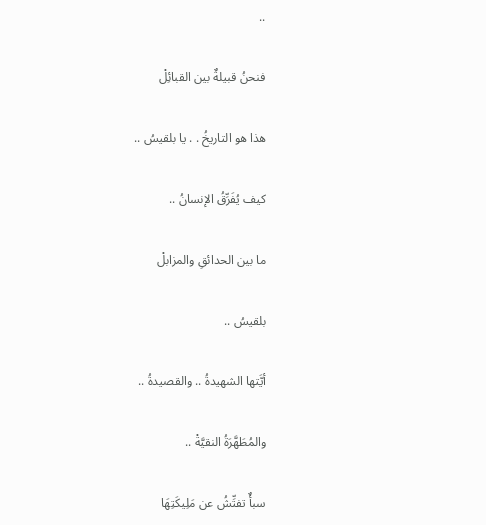..

فنحنُ قبيلةٌ بين القبائِلْ

هذا هو التاريخُ . . يا بلقيسُ ..

كيف يُفَرِّقُ الإنسانُ ..

ما بين الحدائقِ والمزابلْ

بلقيسُ ..

أيَّتها الشهيدةُ .. والقصيدةُ ..

والمُطَهَّرَةُ النقيَّةْ ..

سبأٌ تفتِّشُ عن مَلِيكَتِهَا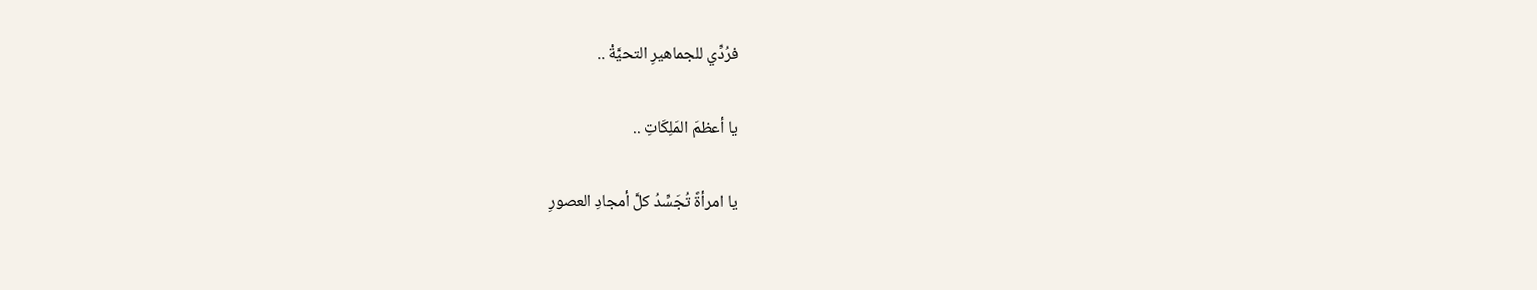فرُدِّي للجماهيرِ التحيَّةْ ..

يا أعظمَ المَلِكَاتِ ..

يا امرأةً تُجَسِّدُ كلَّ أمجادِ العصورِ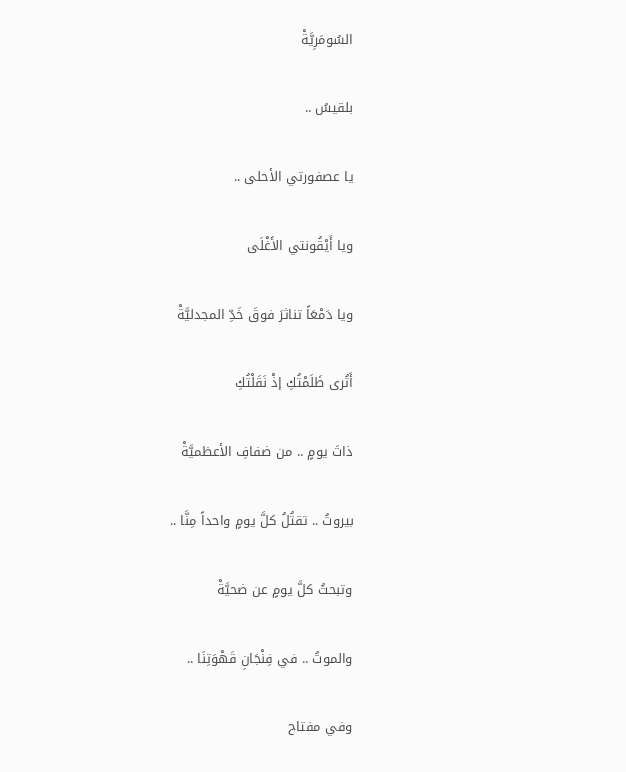السُومَرِيَّةْ

بلقيسُ ..

يا عصفورتي الأحلى ..

ويا أَيْقُونتي الأَغْلَى

ويا دَمْعَاً تناثرَ فوقَ خَدِّ المجدليَّةْ

أَتُرى ظَلَمْتُكِ إذْ نَقَلْتُكِ

ذاتَ يومٍ .. من ضفافِ الأعظميَّةْ

بيروتُ .. تقتُلُ كلَّ يومٍ واحداً مِنَّا ..

وتبحثُ كلَّ يومٍ عن ضحيَّةْ

والموتُ .. في فِنْجَانِ قَهْوَتِنَا ..

وفي مفتاح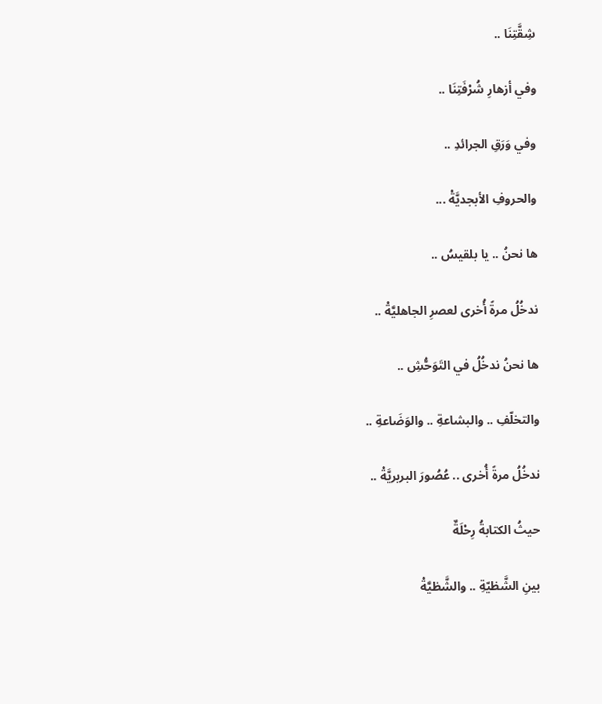شِقَّتِنَا ..

وفي أزهارِ شُرْفَتِنَا ..

وفي وَرَقِ الجرائدِ ..

والحروفِ الأبجديَّةْ ...

ها نحنُ .. يا بلقيسُ ..

ندخُلُ مرةً أُخرى لعصرِ الجاهليَّةْ ..

ها نحنُ ندخُلُ في التَوَحُّشِ ..

والتخلّفِ .. والبشاعةِ .. والوَضَاعةِ ..

ندخُلُ مرةً أُخرى .. عُصُورَ البربريَّةْ ..

حيثُ الكتابةُ رِحْلَةٌ

بينِ الشَّظيّةِ .. والشَّظيَّةْ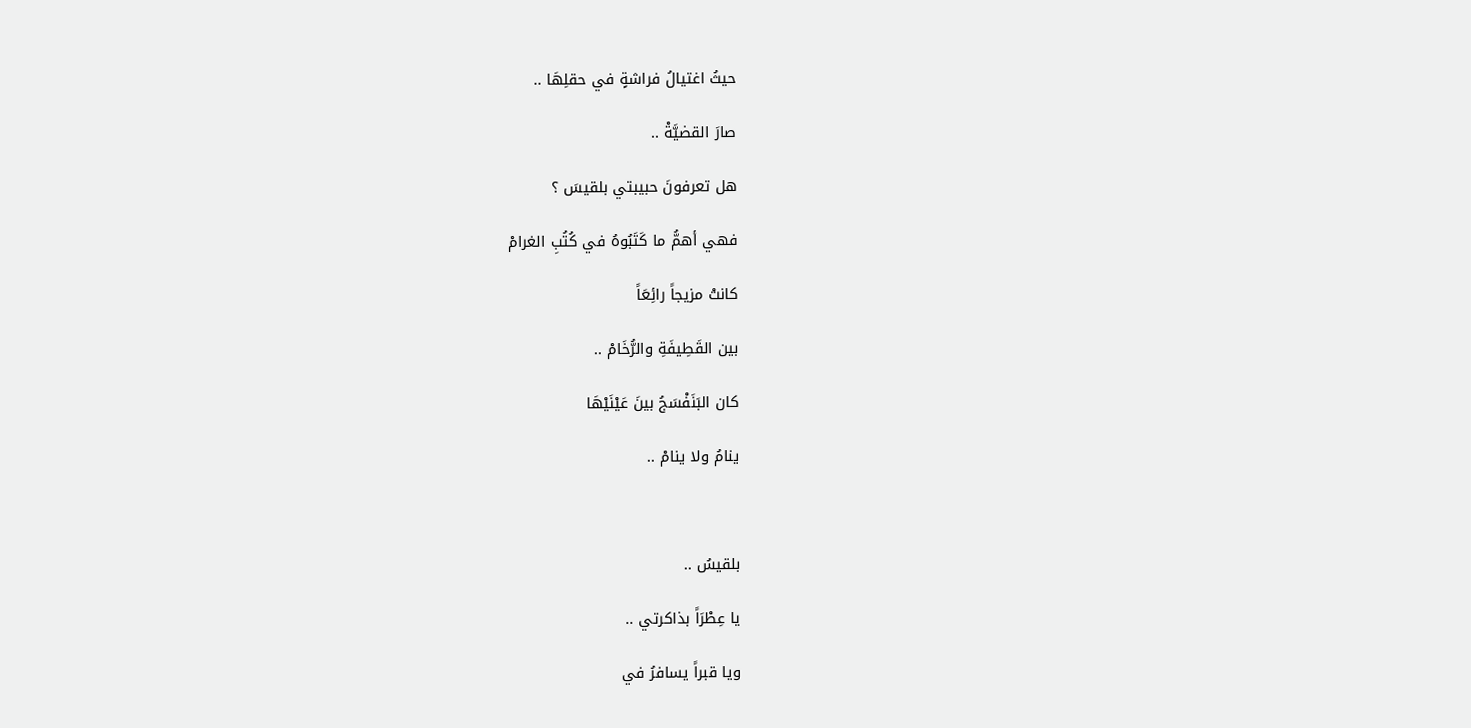حيثُ اغتيالُ فراشةٍ في حقلِهَا ..

صارَ القضيَّةْ ..

هل تعرفونَ حبيبتي بلقيسَ ؟

فهي أهمُّ ما كَتَبُوهُ في كُتُبِ الغرامْ

كانتْ مزيجاً رائِعَاً

بين القَطِيفَةِ والرُّخَامْ ..

كان البَنَفْسَجُ بينَ عَيْنَيْهَا

ينامُ ولا ينامْ ..



بلقيسُ ..

يا عِطْرَاً بذاكرتي ..

ويا قبراً يسافرُ في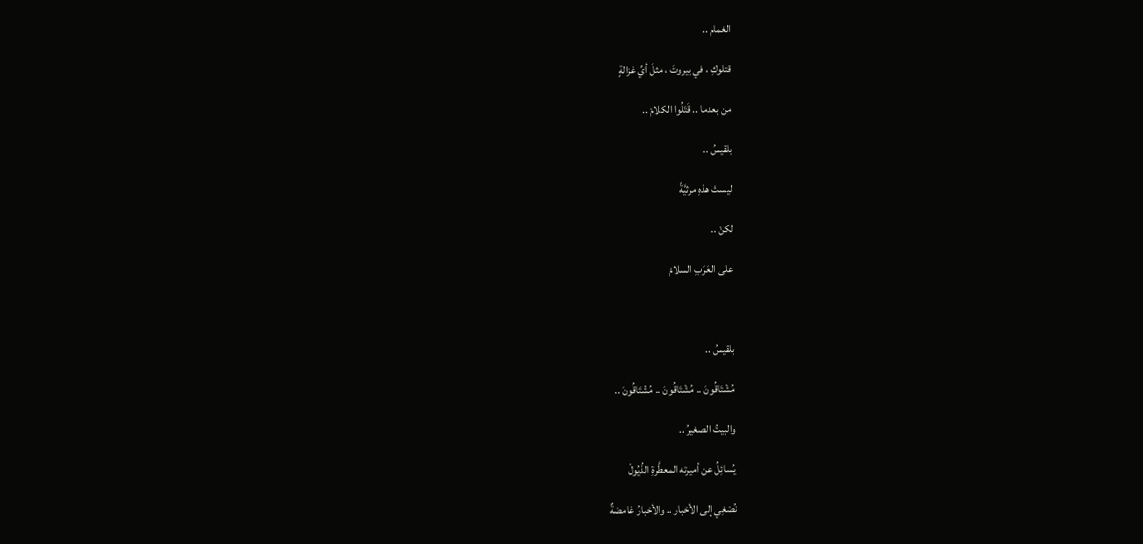الغمام ..

قتلوكِ ، في بيروتَ ، مثلَ أيِّ غزالةٍ

من بعدما .. قَتَلُوا الكلامْ ..

بلقيسُ ..

ليستْ هذهِ مرثيَّةً

لكنْ ..

على العَرَبِ السلامْ



بلقيسُ ..

مُشْتَاقُونَ .. مُشْتَاقُونَ .. مُشْتَاقُونَ ..

والبيتُ الصغيرُ ..

يُسائِلُ عن أميرته المعطَّرةِ الذُيُولْ

نُصْغِي إلى الأخبار .. والأخبارُ غامضةٌ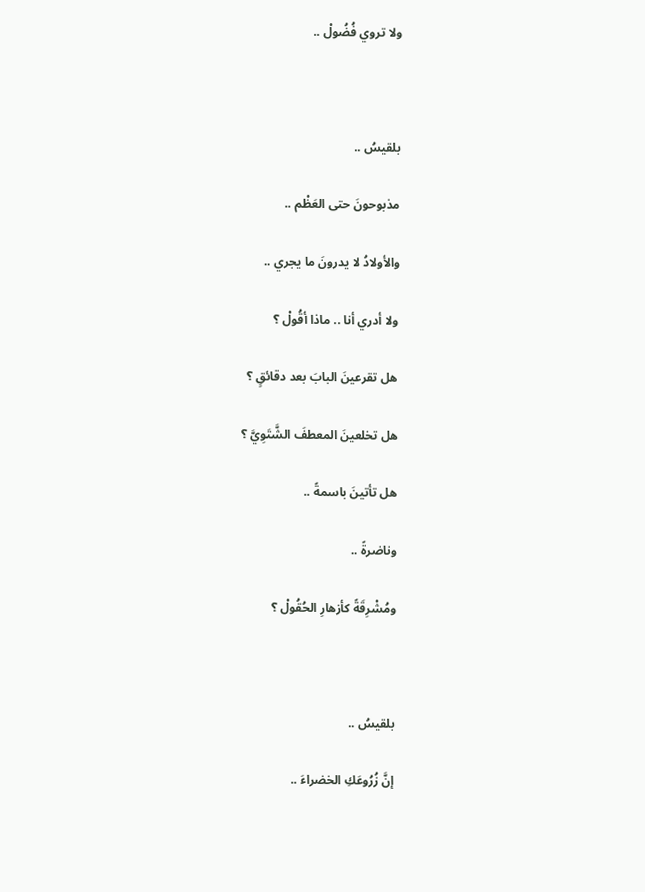ولا تروي فُضُولْ ..



بلقيسُ ..

مذبوحونَ حتى العَظْم ..

والأولادُ لا يدرونَ ما يجري ..

ولا أدري أنا .. ماذا أقُولْ ؟

هل تقرعينَ البابَ بعد دقائقٍ ؟

هل تخلعينَ المعطفَ الشَّتَوِيَّ ؟

هل تأتينَ باسمةً ..

وناضرةً ..

ومُشْرِقَةً كأزهارِ الحُقُولْ ؟



بلقيسُ ..

إنَّ زُرُوعَكِ الخضراءَ ..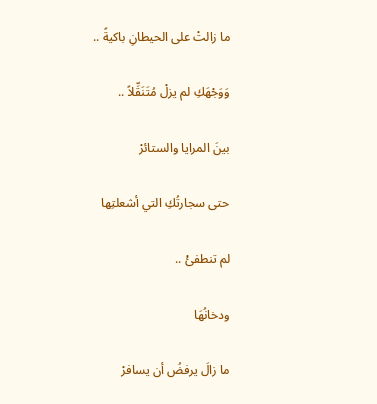ما زالتْ على الحيطانِ باكيةً ..

وَوَجْهَكِ لم يزلْ مُتَنَقِّلاً ..

بينَ المرايا والستائرْ

حتى سجارتُكِ التي أشعلتِها

لم تنطفئْ ..

ودخانُهَا

ما زالَ يرفضُ أن يسافرْ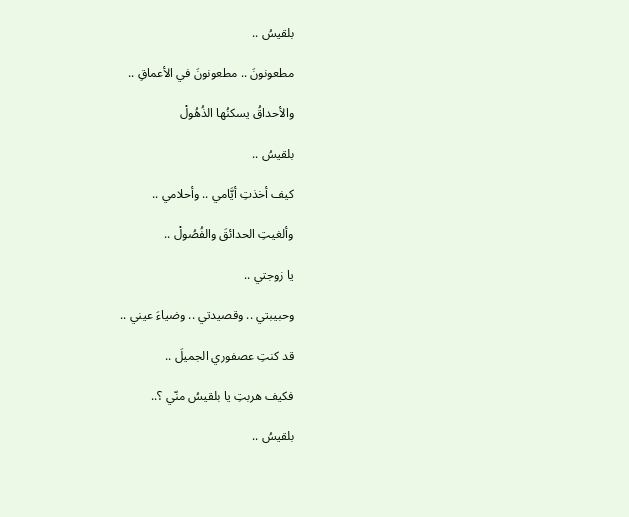بلقيسُ ..

مطعونونَ .. مطعونونَ في الأعماقِ ..

والأحداقُ يسكنُها الذُهُولْ

بلقيسُ ..

كيف أخذتِ أيَّامي .. وأحلامي ..

وألغيتِ الحدائقَ والفُصُولْ ..

يا زوجتي ..

وحبيبتي .. وقصيدتي .. وضياءَ عيني ..

قد كنتِ عصفوري الجميلَ ..

فكيف هربتِ يا بلقيسُ منّي ؟..

بلقيسُ ..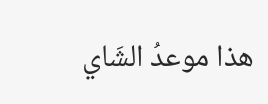هذا موعدُ الشَاي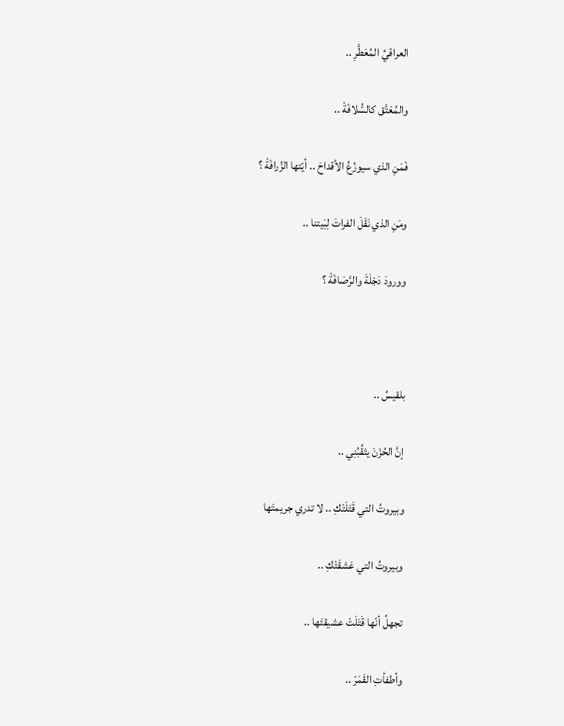العراقيِّ المُعَطَّرِ ..

والمُعَتَّق كالسُّلافَةْ ..

فَمَنِ الذي سيوزّعُ الأقداحَ .. أيّتها الزُرافَةْ ؟

ومَنِ الذي نَقَلَ الفراتَ لِبَيتنا ..

وورودَ دَجْلَةَ والرَّصَافَةْ ؟



بلقيسُ ..

إنَّ الحُزْنَ يثقُبُنِي ..

وبيروتُ التي قَتَلَتْكِ .. لا تدري جريمتَها

وبيروتُ التي عَشقَتْكِ ..

تجهلُ أنّها قَتَلَتْ عشيقتَها ..

وأطفأتِ القَمَرْ ..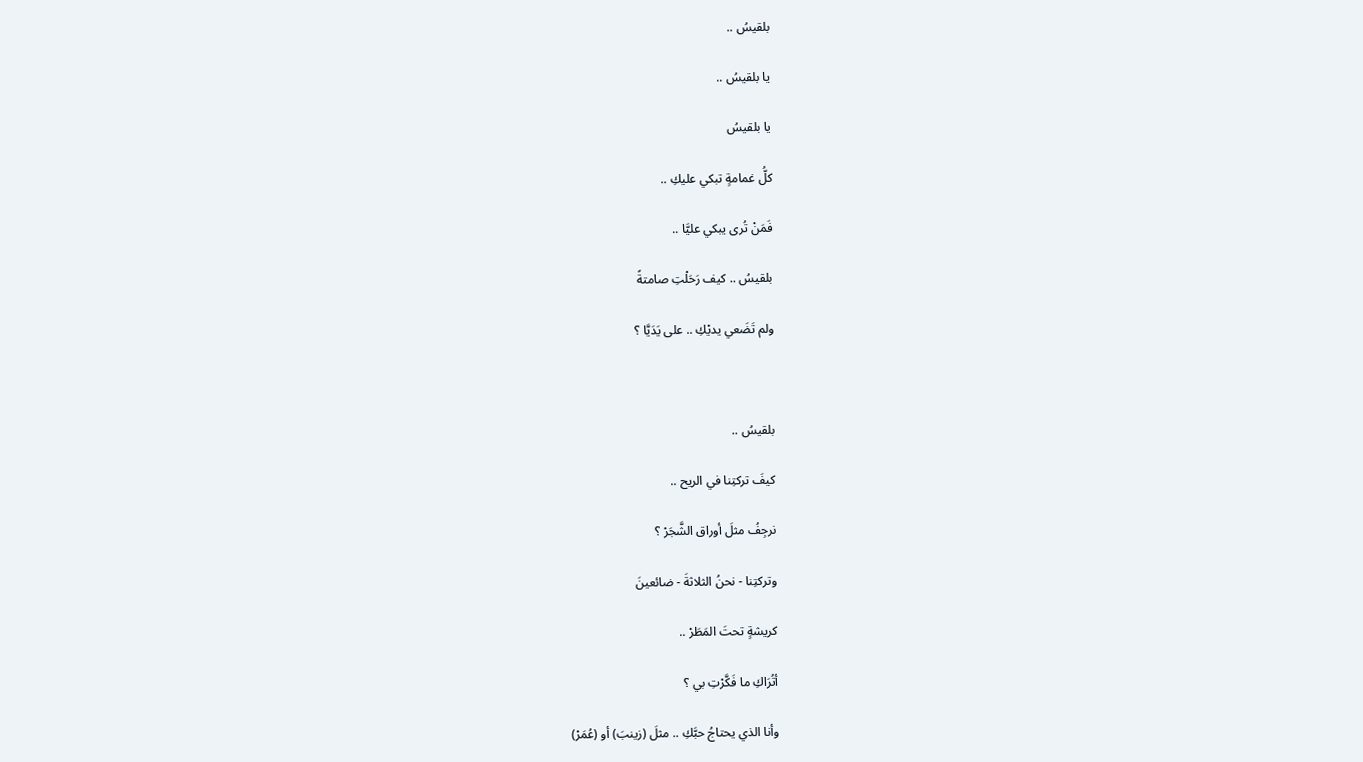بلقيسُ ..

يا بلقيسُ ..

يا بلقيسُ

كلُّ غمامةٍ تبكي عليكِ ..

فَمَنْ تُرى يبكي عليَّا ..

بلقيسُ .. كيف رَحَلْتِ صامتةً

ولم تَضَعي يديْكِ .. على يَدَيَّا ؟



بلقيسُ ..

كيفَ تركتِنا في الريح ..

نرجِفُ مثلَ أوراق الشَّجَرْ ؟

وتركتِنا - نحنُ الثلاثةَ - ضائعينَ

كريشةٍ تحتَ المَطَرْ ..

أتُرَاكِ ما فَكَّرْتِ بي ؟

وأنا الذي يحتاجُ حبَّكِ .. مثلَ (زينبَ) أو (عُمَرْ)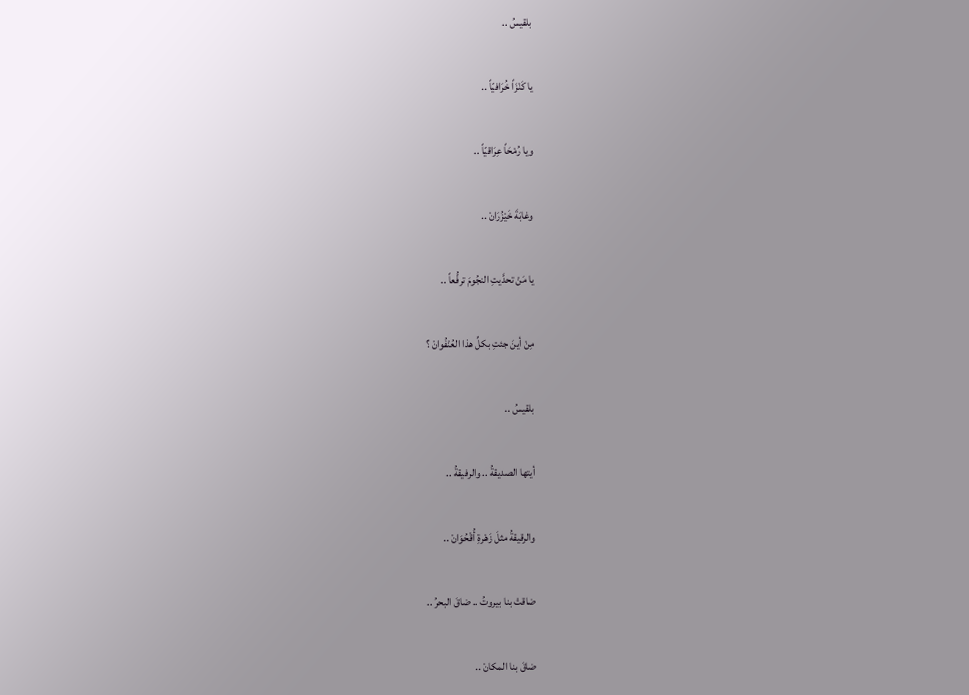بلقيسُ ..

يا كَنْزَاً خُرَافيّاً ..

ويا رُمْحَاً عِرَاقيّاً ..

وغابَةَ خَيْزُرَانْ ..

يا مَنْ تحدَّيتِ النجُومَ ترفُّعاً ..

مِنْ أينَ جئتِ بكلِّ هذا العُنْفُوانْ ؟

بلقيسُ ..

أيتها الصديقةُ .. والرفيقةُ ..

والرقيقةُ مثلَ زَهْرةِ أُقْحُوَانْ ..

ضاقتْ بنا بيروتُ .. ضاقَ البحرُ ..

ضاقَ بنا المكانْ ..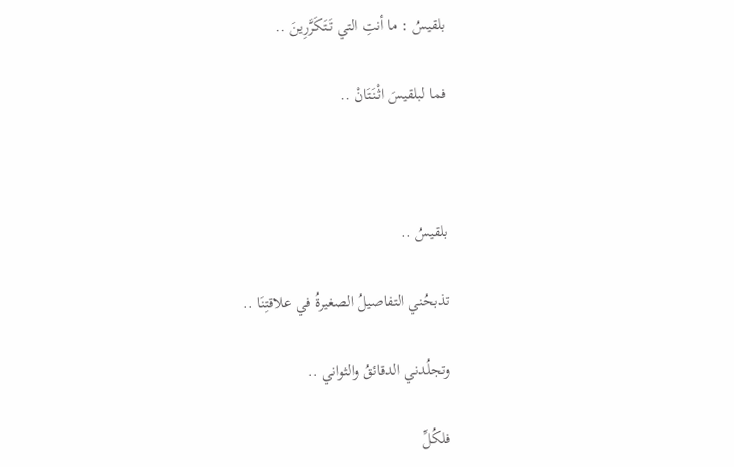بلقيسُ : ما أنتِ التي تَتَكَرَّرِينَ ..

فما لبلقيسَ اثْنَتَانْ ..



بلقيسُ ..

تذبحُني التفاصيلُ الصغيرةُ في علاقتِنَا ..

وتجلُدني الدقائقُ والثواني ..

فلكُلِّ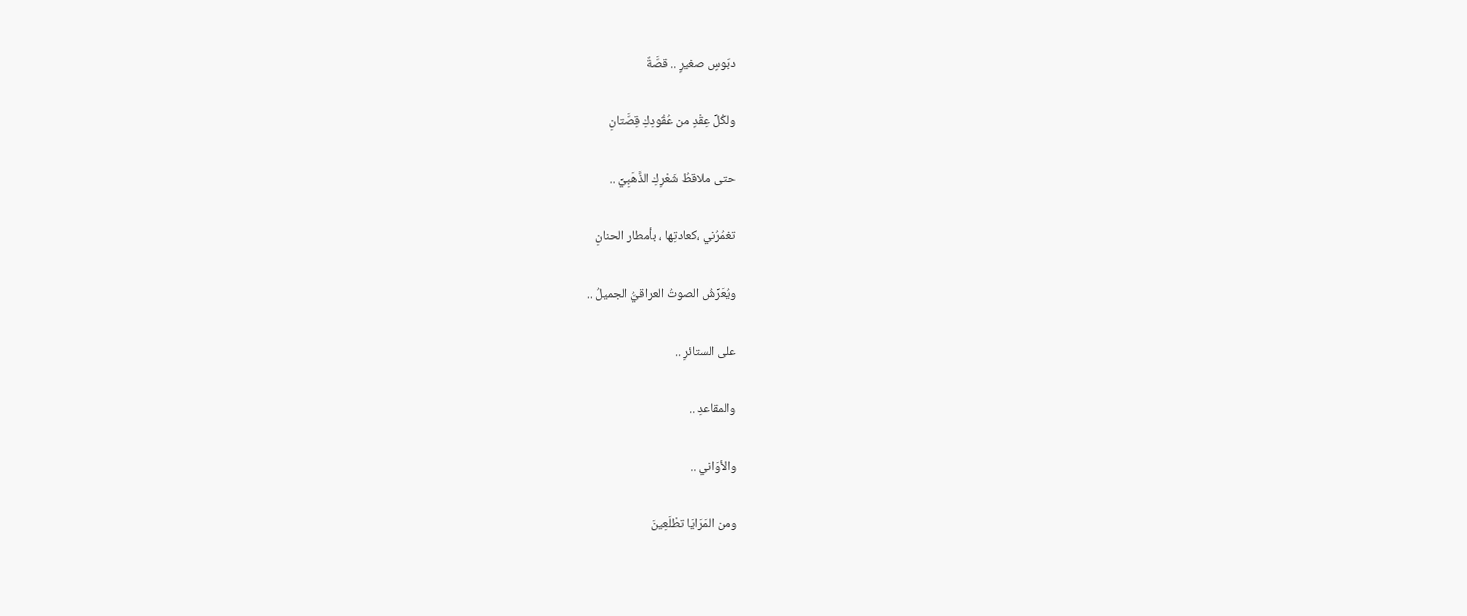دبّوسٍ صغيرٍ .. قصَّةٌ

ولكُلِّ عِقْدٍ من عُقُودِكِ قِصَّتانِ

حتى ملاقطُ شَعْرِكِ الذَّهَبِيِّ ..

تغمُرُني ،كعادتِها ، بأمطار الحنانِ

ويُعَرِّشُ الصوتُ العراقيُّ الجميلُ ..

على الستائرِ ..

والمقاعدِ ..

والأوَاني ..

ومن المَرَايَا تطْلَعِينَ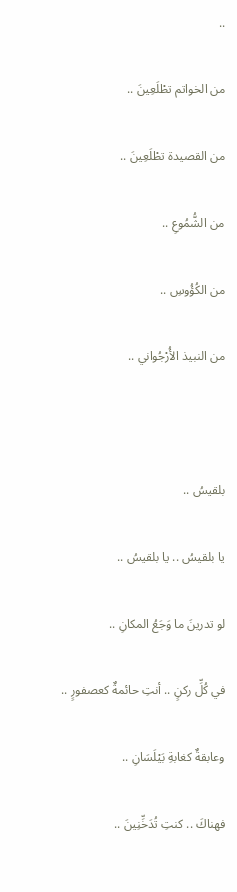..

من الخواتم تطْلَعِينَ ..

من القصيدة تطْلَعِينَ ..

من الشُّمُوعِ ..

من الكُؤُوسِ ..

من النبيذ الأُرْجُواني ..



بلقيسُ ..

يا بلقيسُ .. يا بلقيسُ ..

لو تدرينَ ما وَجَعُ المكانِ ..

في كُلِّ ركنٍ .. أنتِ حائمةٌ كعصفورٍ ..

وعابقةٌ كغابةِ بَيْلَسَانِ ..

فهناكَ .. كنتِ تُدَخِّنِينَ ..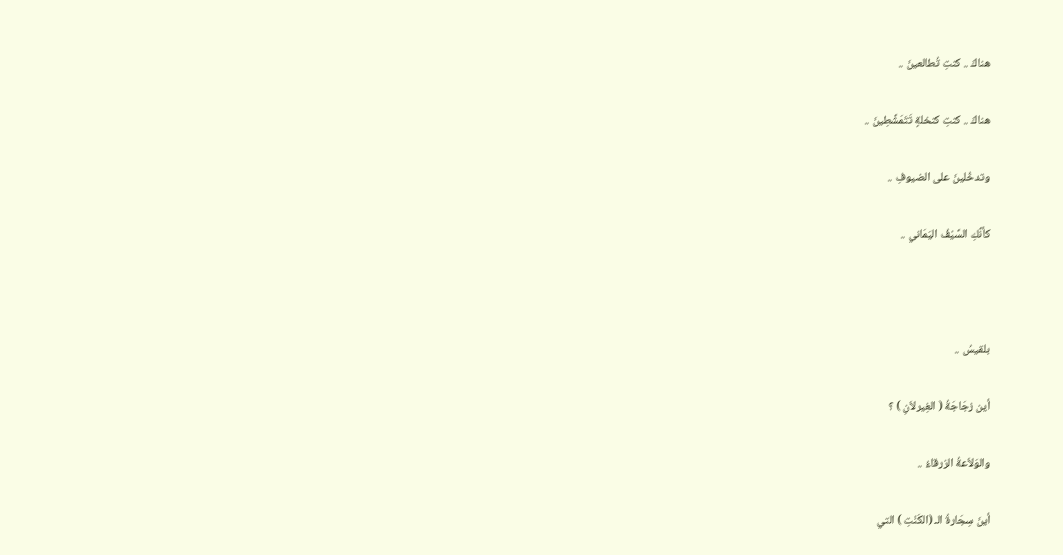هناكَ .. كنتِ تُطالعينَ ..

هناكَ .. كنتِ كنخلةٍ تَتَمَشَّطِينَ ..

وتدخُلينَ على الضيوفِ ..

كأنَّكِ السَّيْفُ اليَمَاني ..



بلقيسُ ..

أين زجَاجَةُ ( الغِيرلاَنِ ) ؟

والوَلاّعةُ الزرقاءُ ..

أينَ سِجَارةُ الـ (الكَنْتِ ) التي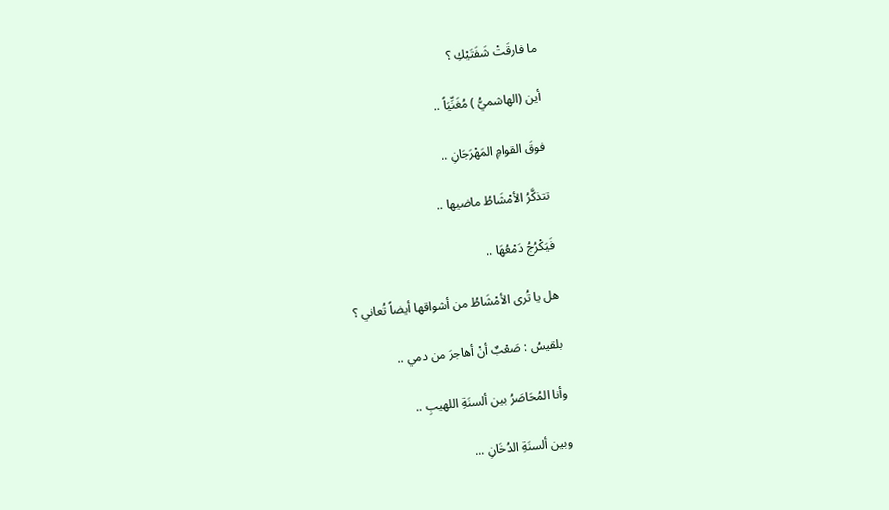ما فارقَتْ شَفَتَيْكِ ؟

أين (الهاشميُّ ) مُغَنِّيَاً ..

فوقَ القوامِ المَهْرَجَانِ ..

تتذكَّرُ الأمْشَاطُ ماضيها ..

فَيَكْرُجُ دَمْعُهَا ..

هل يا تُرى الأمْشَاطُ من أشواقها أيضاً تُعاني ؟

بلقيسُ : صَعْبٌ أنْ أهاجرَ من دمي ..

وأنا المُحَاصَرُ بين ألسنَةِ اللهيبِ ..

وبين ألسنَةِ الدُخَانِ ...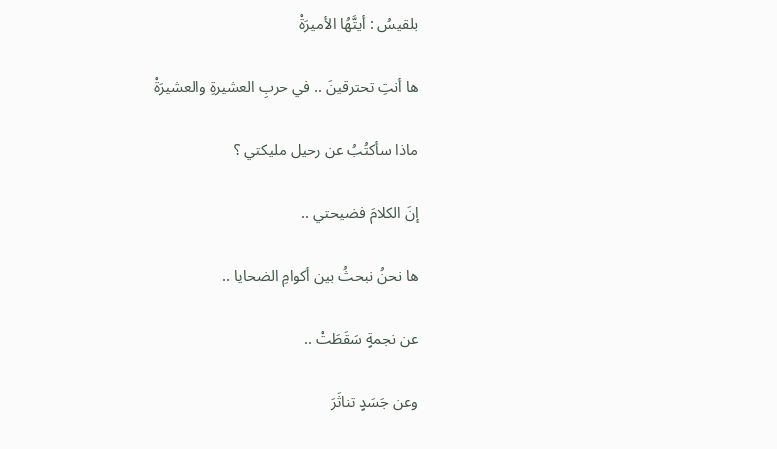بلقيسُ : أيتَّهُا الأميرَةْ

ها أنتِ تحترقينَ .. في حربِ العشيرةِ والعشيرَةْ

ماذا سأكتُبُ عن رحيل مليكتي ؟

إنَ الكلامَ فضيحتي ..

ها نحنُ نبحثُ بين أكوامِ الضحايا ..

عن نجمةٍ سَقَطَتْ ..

وعن جَسَدٍ تناثَرَ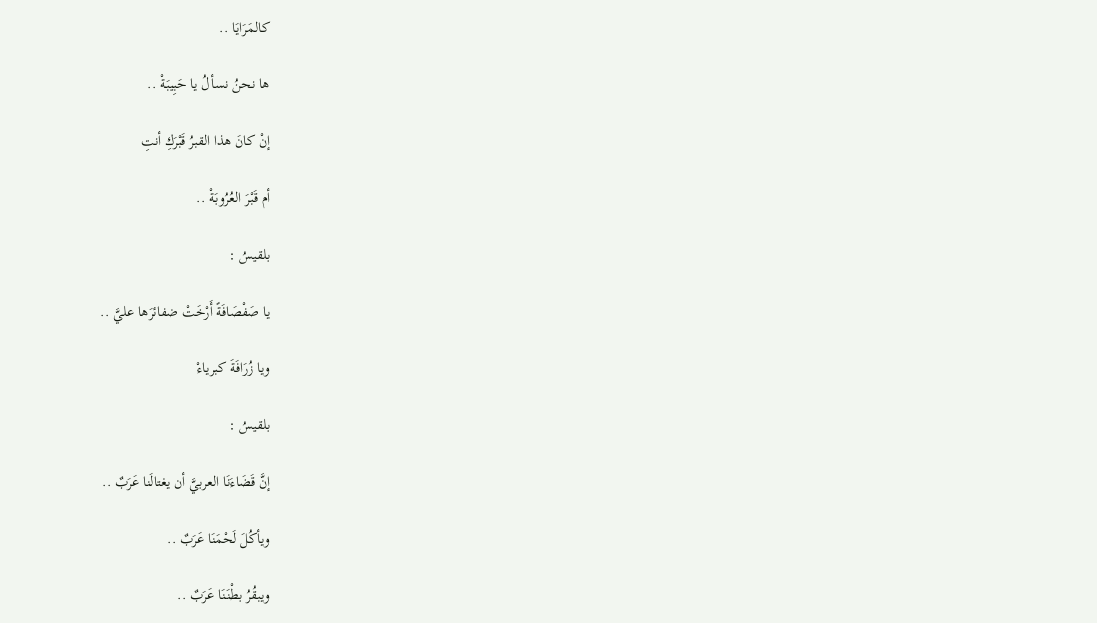كالمَرَايَا ..

ها نحنُ نسألُ يا حَبِيبَةْ ..

إنْ كانَ هذا القبرُ قَبْرَكِ أنتِ

أم قَبْرَ العُرُوبَةْ ..

بلقيسُ :

يا صَفْصَافَةً أَرْخَتْ ضفائرَها عليَّ ..

ويا زُرَافَةَ كبرياءْ

بلقيسُ :

إنَّ قَضَاءَنَا العربيَّ أن يغتالَنا عَرَبٌ ..

ويأكُلَ لَحْمَنَا عَرَبٌ ..

ويبقُرُ بطْنَنَا عَرَبٌ ..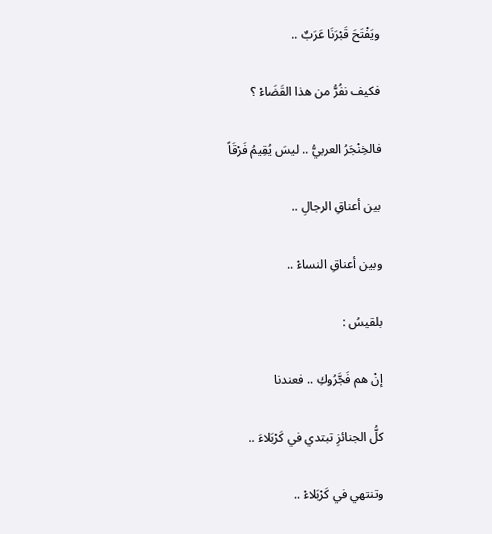ويَفْتَحَ قَبْرَنَا عَرَبٌ ..

فكيف نفُرُّ من هذا القَضَاءْ ؟

فالخِنْجَرُ العربيُّ .. ليسَ يُقِيمُ فَرْقَاً

بين أعناقِ الرجالِ ..

وبين أعناقِ النساءْ ..

بلقيسُ :

إنْ هم فَجَّرُوكِ .. فعندنا

كلُّ الجنائزِ تبتدي في كَرْبَلاءَ ..

وتنتهي في كَرْبَلاءْ ..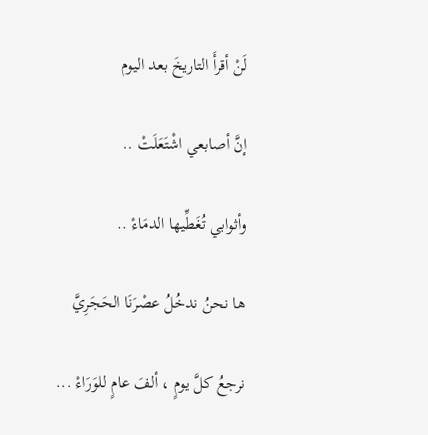لَنْ أقرأَ التاريخَ بعد اليوم

إنَّ أصابعي اشْتَعَلَتْ ..

وأثوابي تُغَطِّيها الدمَاءْ ..

ها نحنُ ندخُلُ عصْرَنَا الحَجَرِيَّ

نرجعُ كلَّ يومٍ ، ألفَ عامٍ للوَرَاءْ ...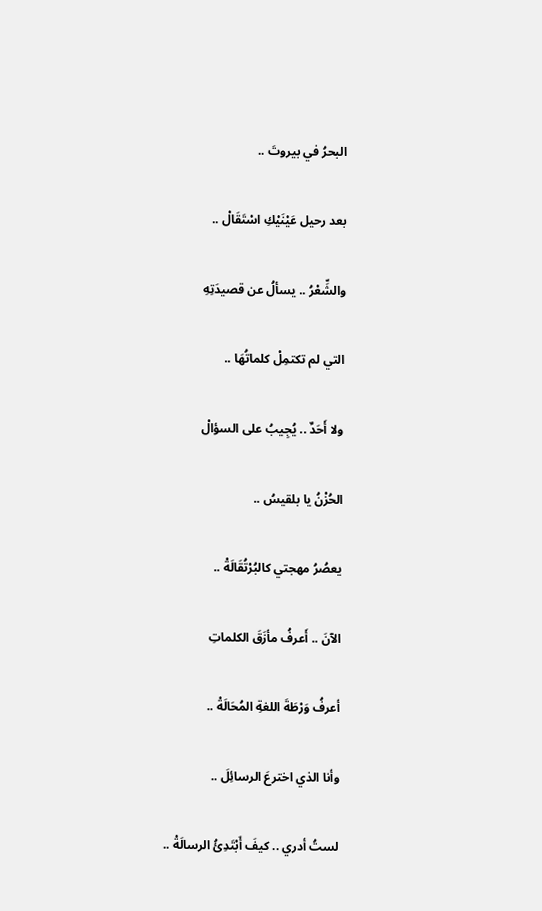البحرُ في بيروتَ ..

بعد رحيل عَيْنَيْكِ اسْتَقَالْ ..

والشِّعْرُ .. يسألُ عن قصيدَتِهِ

التي لم تكتمِلْ كلماتُهَا ..

ولا أَحَدٌ .. يُجِيبُ على السؤالْ

الحُزْنُ يا بلقيسُ ..

يعصُرُ مهجتي كالبُرْتُقَالَةْ ..

الآنَ .. أَعرفُ مأزَقَ الكلماتِ

أعرفُ وَرْطَةَ اللغةِ المُحَالَةْ ..

وأنا الذي اخترعَ الرسائِلَ ..

لستُ أدري .. كيفَ أَبْتَدِئُ الرسالَةْ ..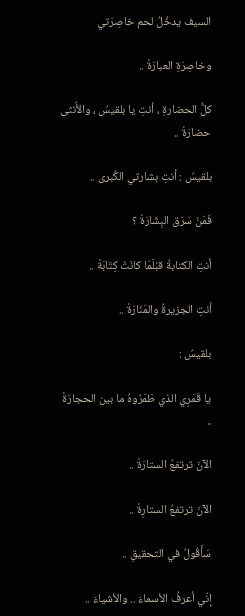السيف يدخُلُ لحم خاصِرَتي

وخاصِرَةِ العبارَةْ ..

كلُّ الحضارةِ ، أنتِ يا بلقيسُ ، والأُنثى حضارَةْ ..

بلقيسُ : أنتِ بشارتي الكُبرى ..

فَمَنْ سَرَق البِشَارَةْ ؟

أنتِ الكتابةُ قبْلَمَا كانَتْ كِتَابَةْ ..

أنتِ الجزيرةُ والمَنَارَةْ ..

بلقيسُ :

يا قَمَرِي الذي طَمَرُوهُ ما بين الحجارَةْ ..

الآنَ ترتفعُ الستارَةْ ..

الآنَ ترتفعُ الستارِةْ ..

سَأَقُولُ في التحقيقِ ..

إنّي أعرفُ الأسماءَ .. والأشياءَ ..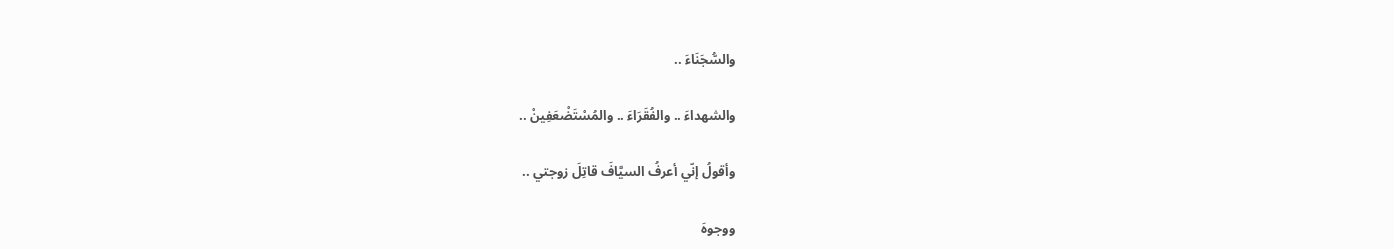والسُّجَنَاءَ ..

والشهداءَ .. والفُقَرَاءَ .. والمُسْتَضْعَفِينْ ..

وأقولُ إنّي أعرفُ السيَّافَ قاتِلَ زوجتي ..

ووجوهَ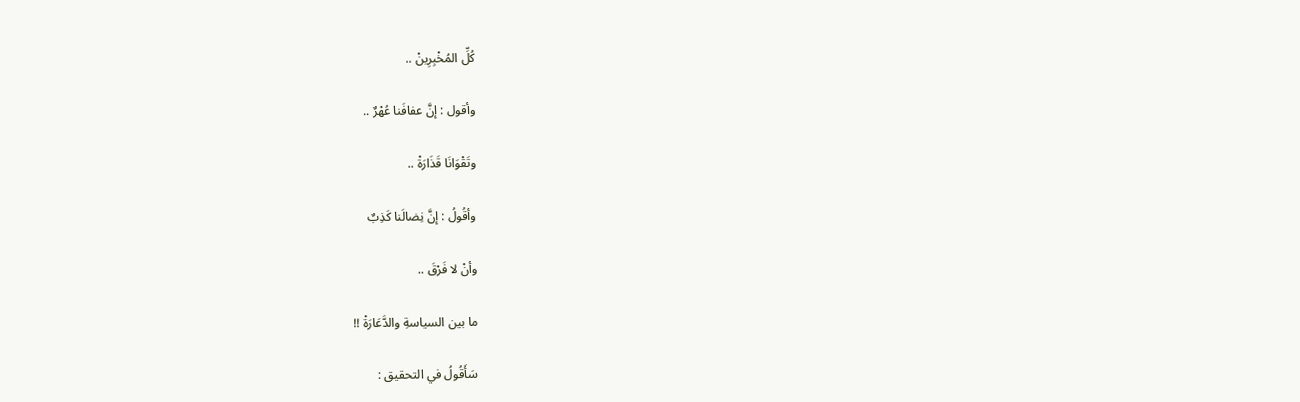كُلِّ المُخْبِرِينْ ..

وأقول : إنَّ عفافَنا عُهْرٌ ..

وتَقْوَانَا قَذَارَةْ ..

وأقُولُ : إنَّ نِضالَنا كَذِبٌ

وأنْ لا فَرْقَ ..

ما بين السياسةِ والدَّعَارَةْ !!

سَأَقُولُ في التحقيق :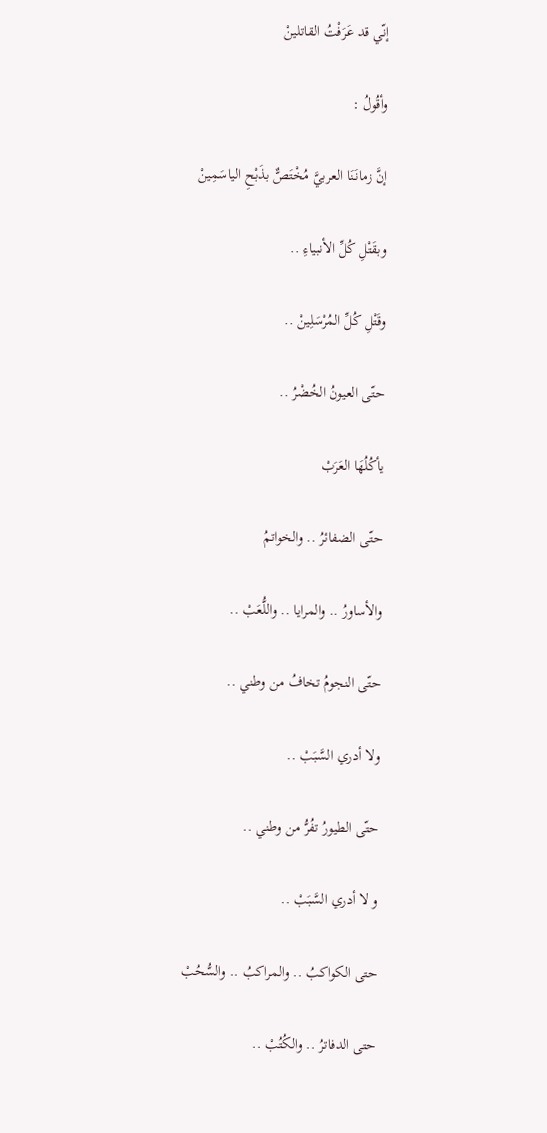إنّي قد عَرَفْتُ القاتلينْ

وأقُولُ :

إنَّ زمانَنَا العربيَّ مُخْتَصٌّ بذَبْحِ الياسَمِينْ

وبقَتْلِ كُلِّ الأنبياءِ ..

وقَتْلِ كُلِّ المُرْسَلِينْ ..

حتّى العيونُ الخُضْرُ ..

يأكُلُهَا العَرَبْ

حتّى الضفائرُ .. والخواتمُ

والأساورُ .. والمرايا .. واللُّعَبْ ..

حتّى النجومُ تخافُ من وطني ..

ولا أدري السَّبَبْ ..

حتّى الطيورُ تفُرُّ من وطني ..

و لا أدري السَّبَبْ ..

حتى الكواكبُ .. والمراكبُ .. والسُّحُبْ

حتى الدفاترُ .. والكُتُبْ ..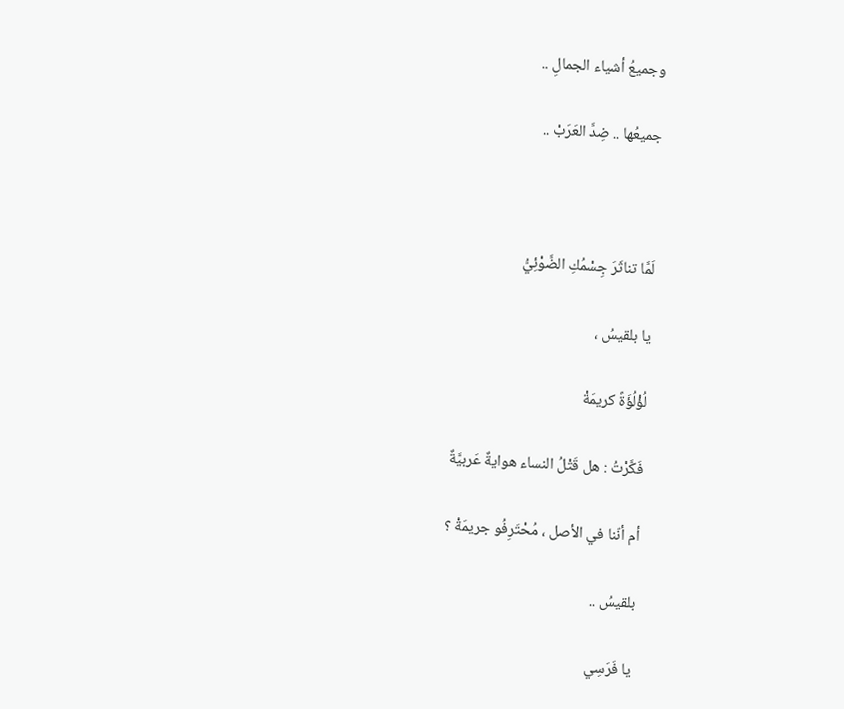وجميعُ أشياء الجمالِ ..

جميعُها .. ضِدَّ العَرَبْ ..



لَمَّا تناثَرَ جِسْمُكِ الضَّوْئِيُّ

يا بلقيسُ ،

لُؤْلُؤَةً كريمَةْ

فَكَّرْتُ : هل قَتْلُ النساء هوايةٌ عَربيَّةٌ

أم أنّنا في الأصل ، مُحْتَرِفُو جريمَةْ ؟

بلقيسُ ..

يا فَرَسِي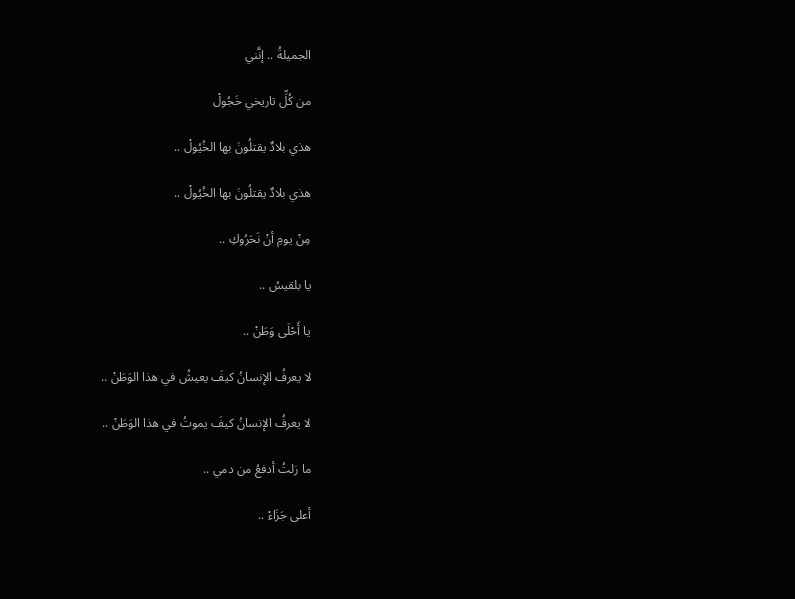الجميلةُ .. إنَّني

من كُلِّ تاريخي خَجُولْ

هذي بلادٌ يقتلُونَ بها الخُيُولْ ..

هذي بلادٌ يقتلُونَ بها الخُيُولْ ..

مِنْ يومِ أنْ نَحَرُوكِ ..

يا بلقيسُ ..

يا أَحْلَى وَطَنْ ..

لا يعرفُ الإنسانُ كيفَ يعيشُ في هذا الوَطَنْ ..

لا يعرفُ الإنسانُ كيفَ يموتُ في هذا الوَطَنْ ..

ما زلتُ أدفعُ من دمي ..

أعلى جَزَاءْ ..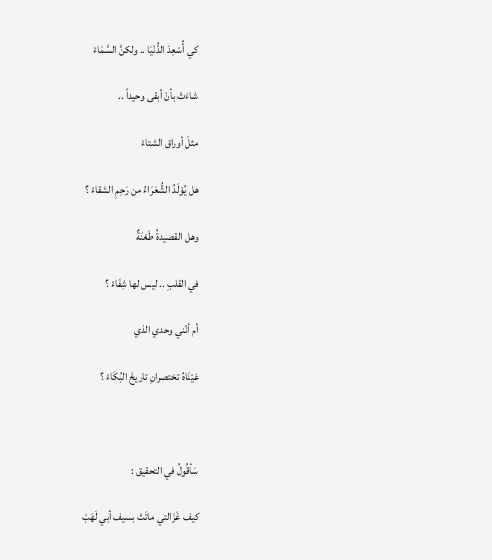كي أُسْعِدَ الدُّنْيَا .. ولكنَّ السَّمَاءْ

شاءَتْ بأنْ أبقى وحيداً ..

مثلَ أوراق الشتاءْ

هل يُوْلَدُ الشُّعَرَاءُ من رَحِمِ الشقاءْ ؟

وهل القصيدةُ طَعْنَةٌ

في القلبِ .. ليس لها شِفَاءْ ؟

أم أنّني وحدي الذي

عَيْنَاهُ تختصرانِ تاريخَ البُكَاءْ ؟



سَأقُولُ في التحقيق :

كيف غَزَالتي ماتَتْ بسيف أبي لَهَبْ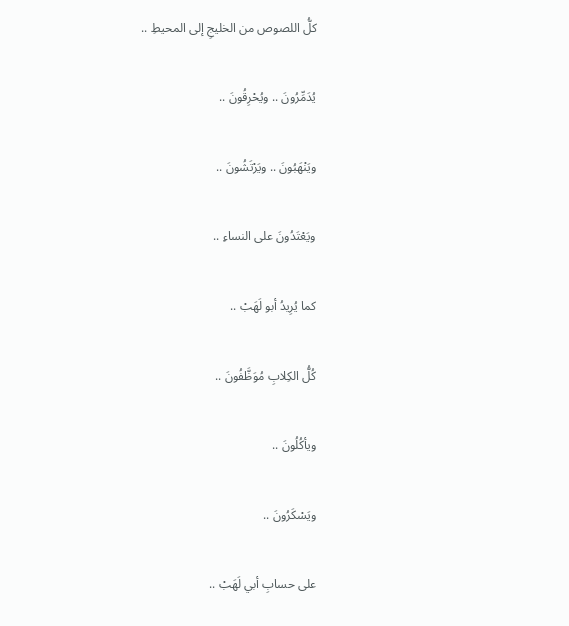كلُّ اللصوص من الخليجِ إلى المحيطِ ..

يُدَمِّرُونَ .. ويُحْرِقُونَ ..

ويَنْهَبُونَ .. ويَرْتَشُونَ ..

ويَعْتَدُونَ على النساءِ ..

كما يُرِيدُ أبو لَهَبْ ..

كُلُّ الكِلابِ مُوَظَّفُونَ ..

ويأكُلُونَ ..

ويَسْكَرُونَ ..

على حسابِ أبي لَهَبْ ..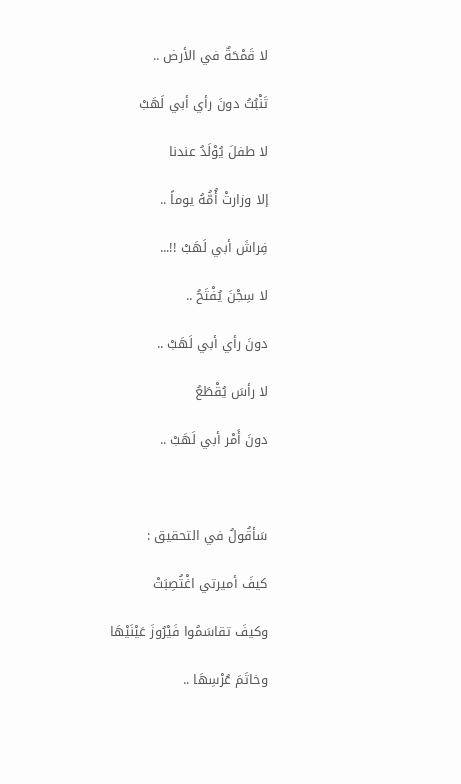لا قَمْحَةٌ في الأرض ..

تَنْبُتُ دونَ رأي أبي لَهَبْ

لا طفلَ يُوْلَدُ عندنا

إلا وزارتْ أُمُّهُ يوماً ..

فِراشَ أبي لَهَبْ !!...

لا سِجْنَ يُفْتَحُ ..

دونَ رأي أبي لَهَبْ ..

لا رأسَ يُقْطَعُ

دونَ أَمْر أبي لَهَبْ ..



سَأقُولُ في التحقيق :

كيفَ أميرتي اغْتُصِبَتْ

وكيفَ تقاسَمُوا فَيْرُوزَ عَيْنَيْهَا

وخاتَمَ عُرْسِهَا ..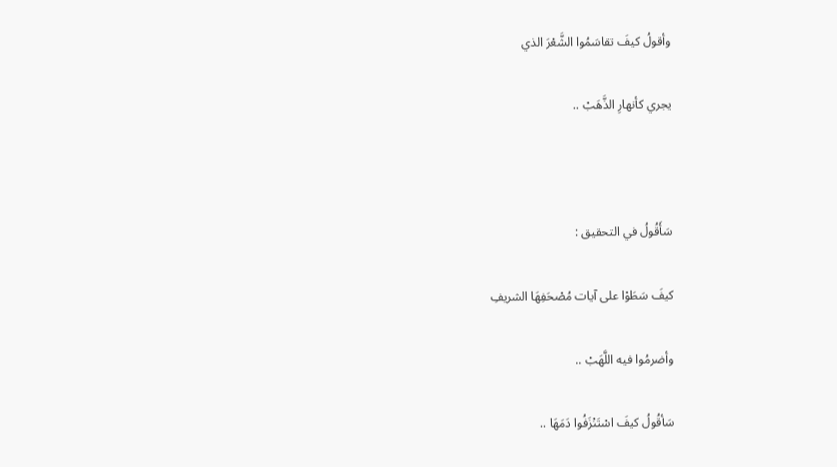وأقولُ كيفَ تقاسَمُوا الشَّعْرَ الذي

يجري كأنهارِ الذَّهَبْ ..



سَأَقُولُ في التحقيق :

كيفَ سَطَوْا على آيات مُصْحَفِهَا الشريفِ

وأضرمُوا فيه اللَّهَبْ ..

سَأقُولُ كيفَ اسْتَنْزَفُوا دَمَهَا ..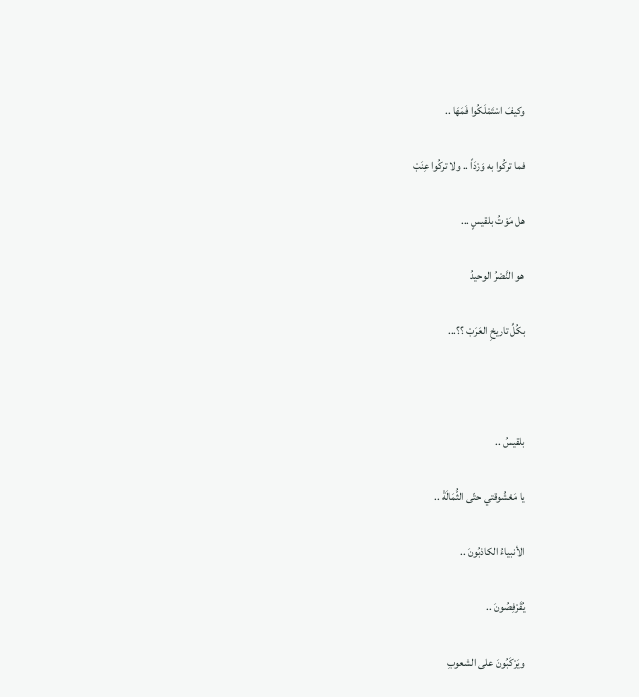وكيفَ اسْتَمْلَكُوا فَمَهَا ..

فما تركُوا به وَرْدَاً .. ولا تركُوا عِنَبْ

هل مَوْتُ بلقيسٍ ...

هو النَّصْرُ الوحيدُ

بكُلِّ تاريخِ العَرَبْ ؟؟...



بلقيسُ ..

يا مَعْشُوقتي حتّى الثُّمَالَةْ ..

الأنبياءُ الكاذبُونَ ..

يُقَرْفِصُونَ ..

ويَرْكَبُونَ على الشعوبِ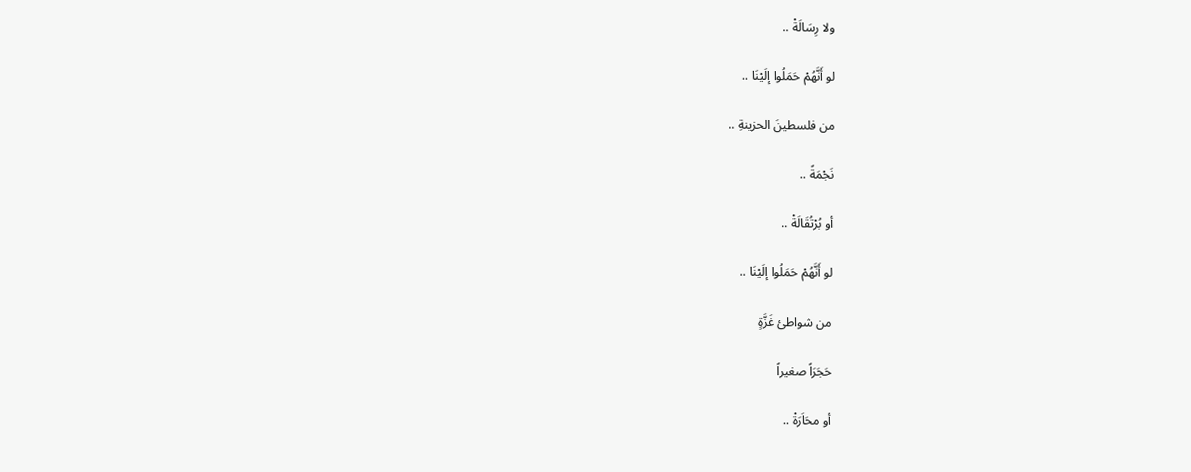ولا رِسَالَةْ ..

لو أَنَّهُمْ حَمَلُوا إلَيْنَا ..

من فلسطينَ الحزينةِ ..

نَجْمَةً ..

أو بُرْتُقَالَةْ ..

لو أَنَّهُمْ حَمَلُوا إلَيْنَا ..

من شواطئ غَزَّةٍ

حَجَرَاً صغيراً

أو محَاَرَةْ ..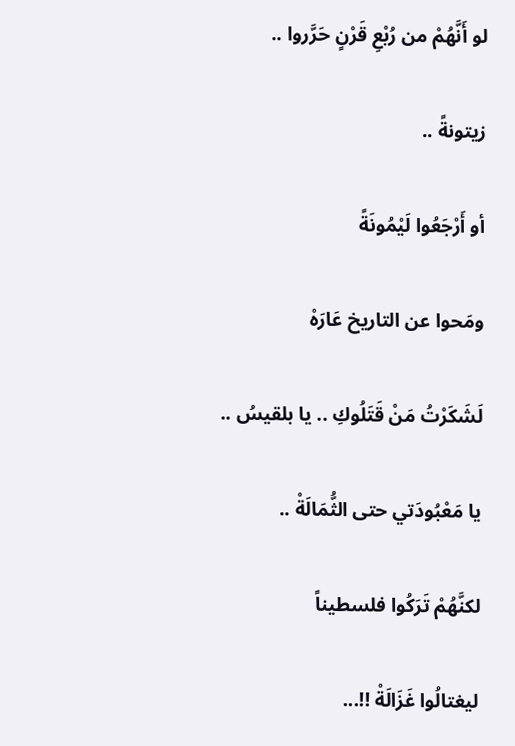لو أَنَّهُمْ من رُبْعِ قَرْنٍ حَرَّروا ..

زيتونةً ..

أو أَرْجَعُوا لَيْمُونَةً

ومَحوا عن التاريخ عَارَهْ

لَشَكَرْتُ مَنْ قَتَلُوكِ .. يا بلقيسُ ..

يا مَعْبُودَتي حتى الثُّمَالَةْ ..

لكنَّهُمْ تَرَكُوا فلسطيناً

ليغتالُوا غَزَالَةْ !!...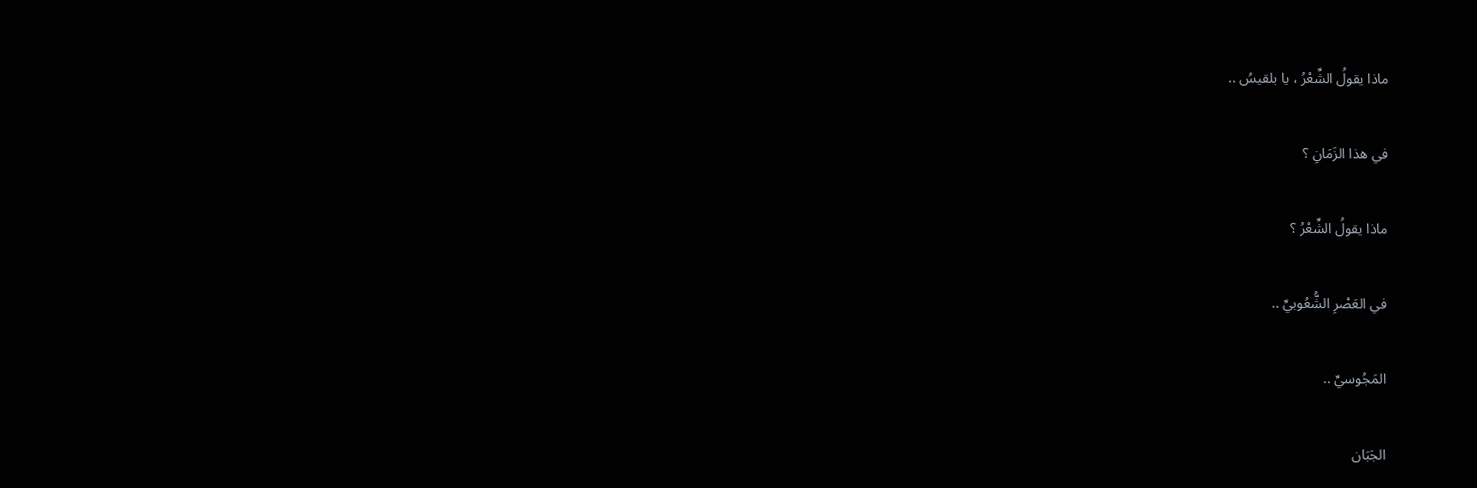ماذا يقولُ الشِّعْرُ ، يا بلقيسُ ..

في هذا الزَمَانِ ؟

ماذا يقولُ الشِّعْرُ ؟

في العَصْرِ الشُّعُوبيِّ ..

المَجُوسيِّ ..

الجَبَان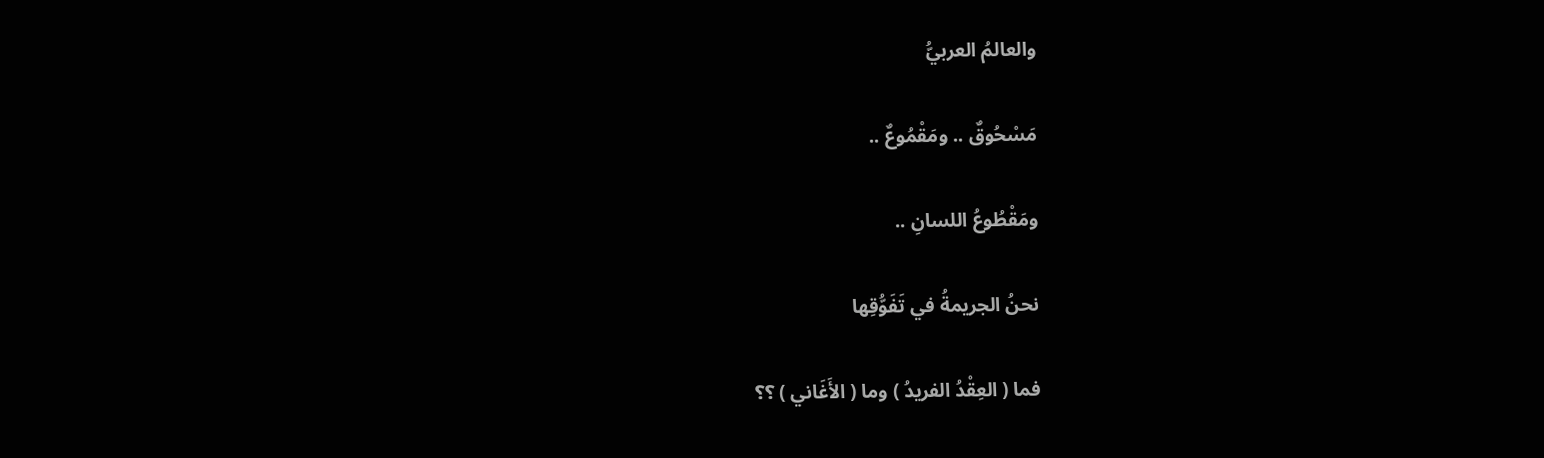والعالمُ العربيُّ

مَسْحُوقٌ .. ومَقْمُوعٌ ..

ومَقْطُوعُ اللسانِ ..

نحنُ الجريمةُ في تَفَوُّقِها

فما ( العِقْدُ الفريدُ ) وما ( الأَغَاني ) ؟؟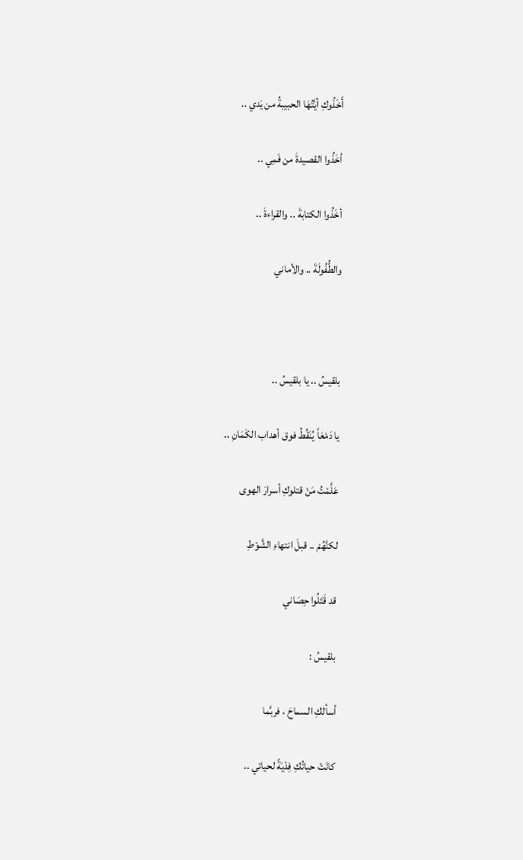أَخَذُوكِ أيَّتُهَا الحبيبةُ من يَدي ..

أخَذُوا القصيدةَ من فَمِي ..

أخَذُوا الكتابةَ .. والقراءةَ ..

والطُّفُولَةَ .. والأماني



بلقيسُ .. يا بلقيسُ ..

يا دَمْعَاً يُنَقِّطُ فوق أهداب الكَمَانِ ..

عَلَّمْتُ مَنْ قتلوكِ أسرارَ الهوى

لكنَّهُمْ .. قبلَ انتهاءِ الشَّوْطِ

قد قَتَلُوا حِصَاني

بلقيسُ :

أسألكِ السماحَ ، فربَّما

كانَتْ حياتُكِ فِدْيَةً لحياتي ..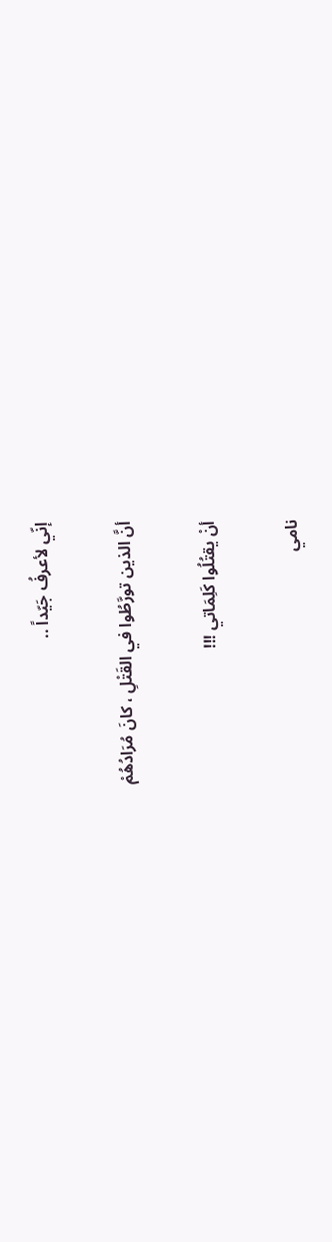إنّي لأعرفُ جَيّداً ..

أنَّ الذين تورَّطُوا في القَتْلِ ، كانَ مُرَادُهُمْ

أنْ يقتُلُوا كَلِمَاتي !!!

نامي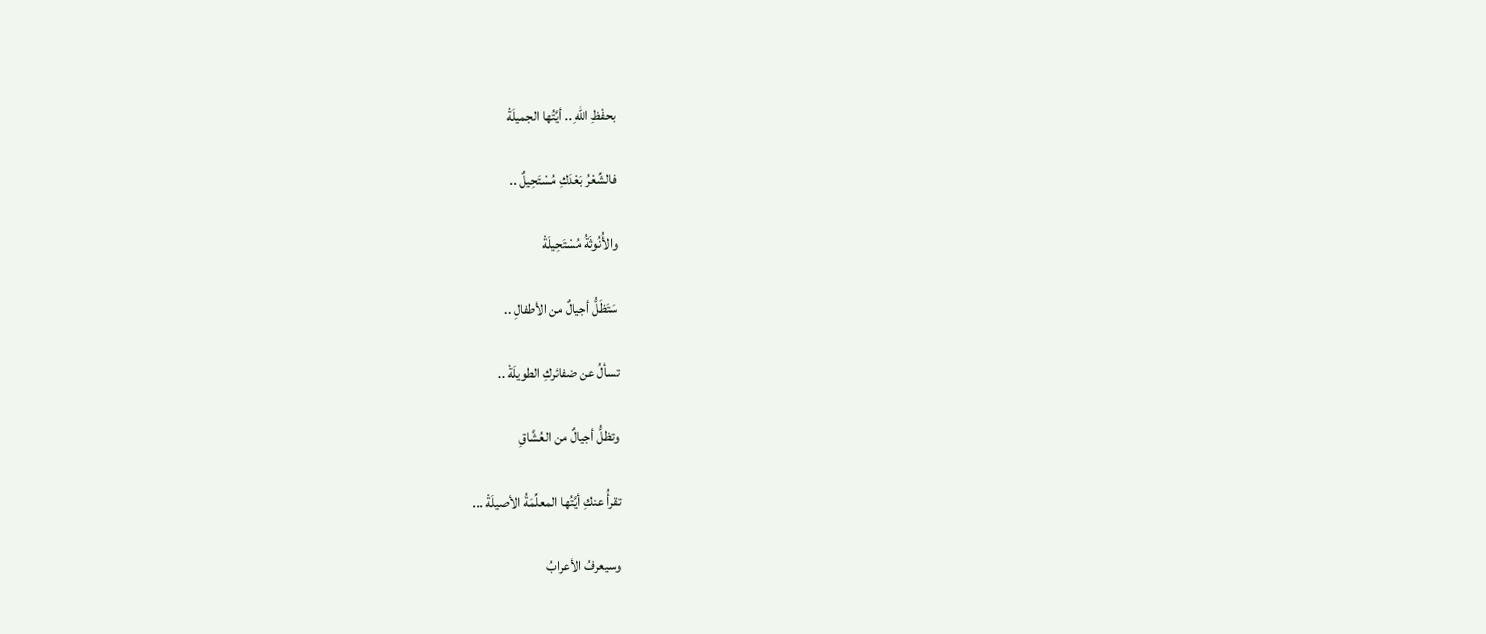بحفْظِ اللهِ .. أيَّتُها الجميلَةْ

فالشِّعْرُ بَعْدَكِ مُسْتَحِيلٌ ..

والأُنُوثَةُ مُسْتَحِيلَةْ

سَتَظَلُّ أجيالٌ من الأطفالِ ..

تسألُ عن ضفائركِ الطويلَةْ ..

وتظلُّ أجيالٌ من العُشَّاقِ

تقرأُ عنكِ أيَّتُها المعلِّمَةُ الأصيلَةْ ...

وسيعرفُ الأعرابُ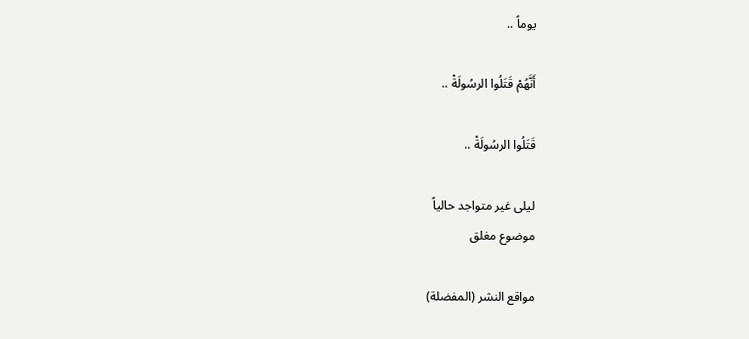يوماً ..

أَنَّهُمْ قَتَلُوا الرسُولَةْ ..

قَتَلُوا الرسُولَةْ ..

ليلى غير متواجد حالياً
موضوع مغلق

مواقع النشر (المفضلة)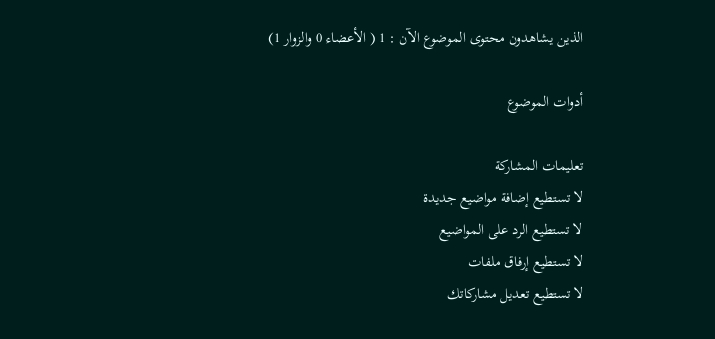الذين يشاهدون محتوى الموضوع الآن : 1 ( الأعضاء 0 والزوار 1)

أدوات الموضوع

تعليمات المشاركة
لا تستطيع إضافة مواضيع جديدة
لا تستطيع الرد على المواضيع
لا تستطيع إرفاق ملفات
لا تستطيع تعديل مشاركاتك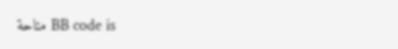BB code is متاحة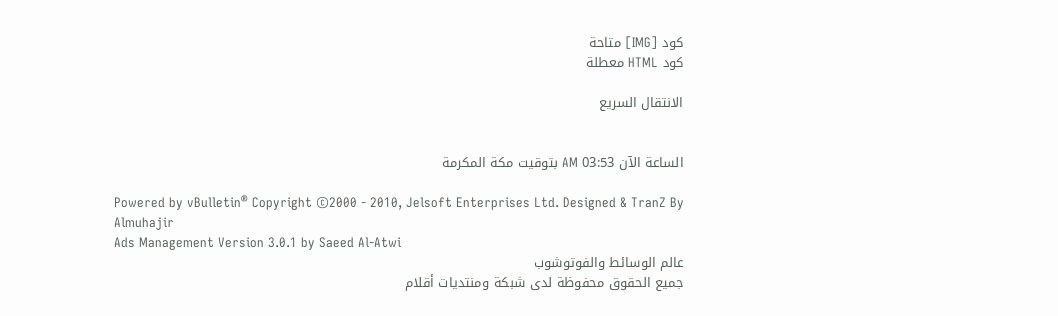كود [IMG] متاحة
كود HTML معطلة

الانتقال السريع


الساعة الآن 03:53 AM بتوقيت مكة المكرمة

Powered by vBulletin® Copyright ©2000 - 2010, Jelsoft Enterprises Ltd. Designed & TranZ By Almuhajir
Ads Management Version 3.0.1 by Saeed Al-Atwi
عالم الوسائط والفوتوشوب
جميع الحقوق محفوظة لدى شبكة ومنتديات أقلام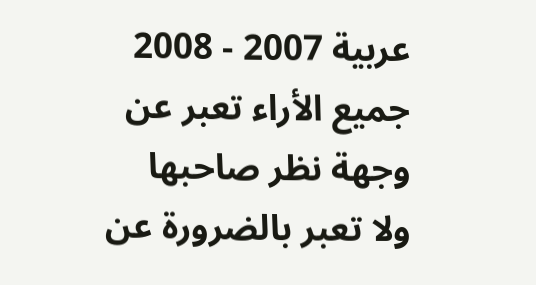عربية 2007 - 2008
جميع الأراء تعبر عن وجهة نظر صاحبها ولا تعبر بالضرورة عن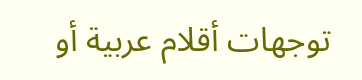توجهات أقلام عربية أو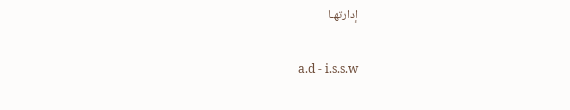إدارتهـا

a.d - i.s.s.w